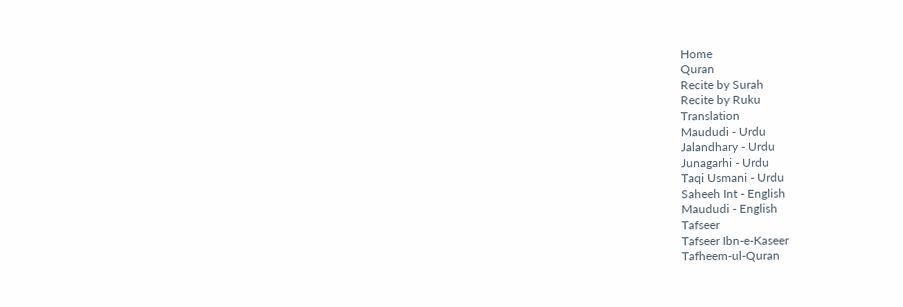Home
Quran
Recite by Surah
Recite by Ruku
Translation
Maududi - Urdu
Jalandhary - Urdu
Junagarhi - Urdu
Taqi Usmani - Urdu
Saheeh Int - English
Maududi - English
Tafseer
Tafseer Ibn-e-Kaseer
Tafheem-ul-Quran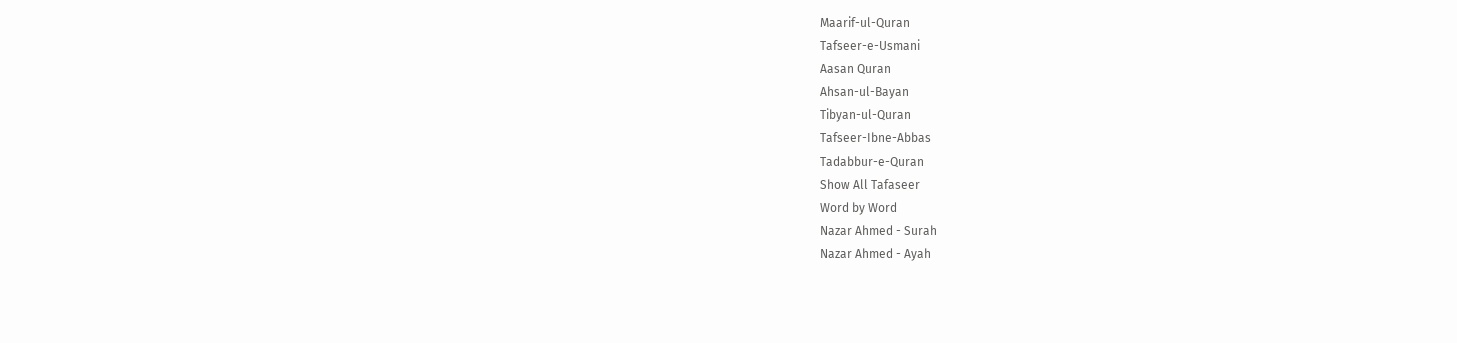Maarif-ul-Quran
Tafseer-e-Usmani
Aasan Quran
Ahsan-ul-Bayan
Tibyan-ul-Quran
Tafseer-Ibne-Abbas
Tadabbur-e-Quran
Show All Tafaseer
Word by Word
Nazar Ahmed - Surah
Nazar Ahmed - Ayah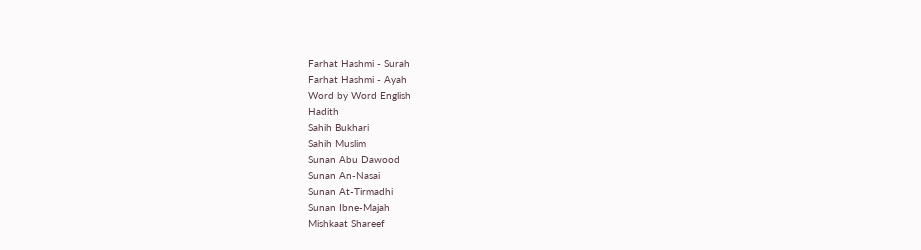Farhat Hashmi - Surah
Farhat Hashmi - Ayah
Word by Word English
Hadith
Sahih Bukhari
Sahih Muslim
Sunan Abu Dawood
Sunan An-Nasai
Sunan At-Tirmadhi
Sunan Ibne-Majah
Mishkaat Shareef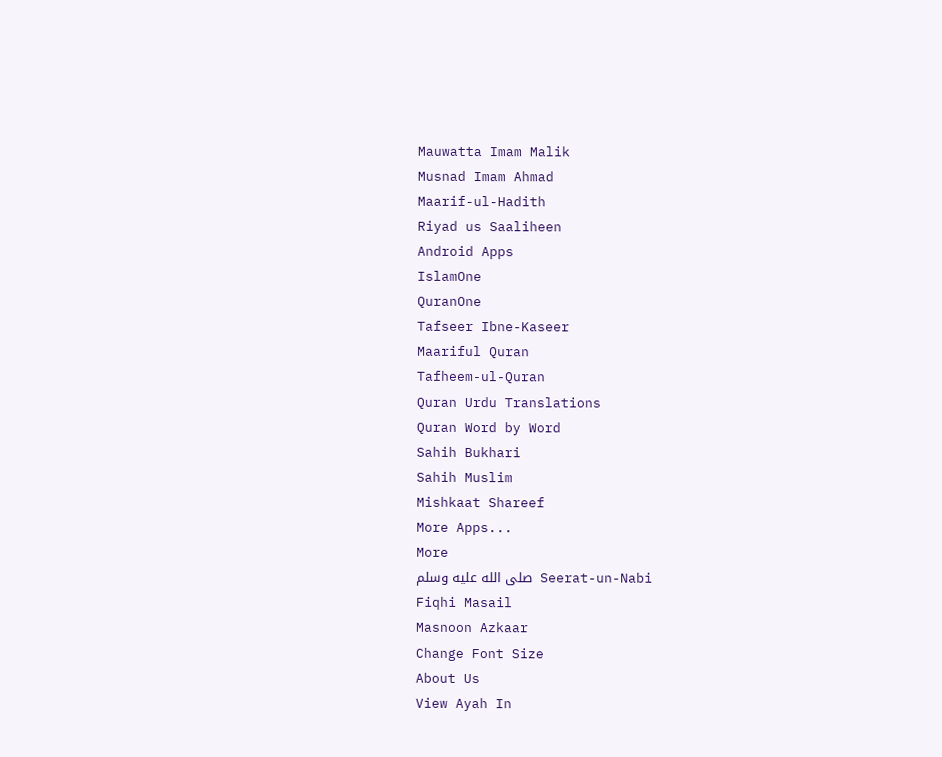Mauwatta Imam Malik
Musnad Imam Ahmad
Maarif-ul-Hadith
Riyad us Saaliheen
Android Apps
IslamOne
QuranOne
Tafseer Ibne-Kaseer
Maariful Quran
Tafheem-ul-Quran
Quran Urdu Translations
Quran Word by Word
Sahih Bukhari
Sahih Muslim
Mishkaat Shareef
More Apps...
More
Seerat-un-Nabi صلى الله عليه وسلم
Fiqhi Masail
Masnoon Azkaar
Change Font Size
About Us
View Ayah In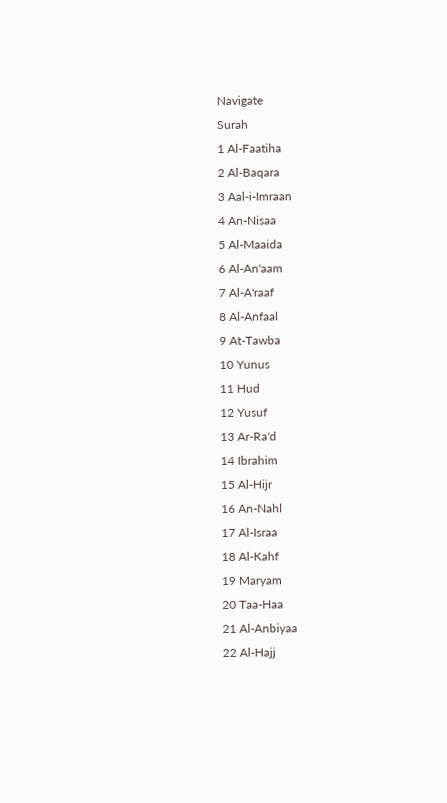Navigate
Surah
1 Al-Faatiha
2 Al-Baqara
3 Aal-i-Imraan
4 An-Nisaa
5 Al-Maaida
6 Al-An'aam
7 Al-A'raaf
8 Al-Anfaal
9 At-Tawba
10 Yunus
11 Hud
12 Yusuf
13 Ar-Ra'd
14 Ibrahim
15 Al-Hijr
16 An-Nahl
17 Al-Israa
18 Al-Kahf
19 Maryam
20 Taa-Haa
21 Al-Anbiyaa
22 Al-Hajj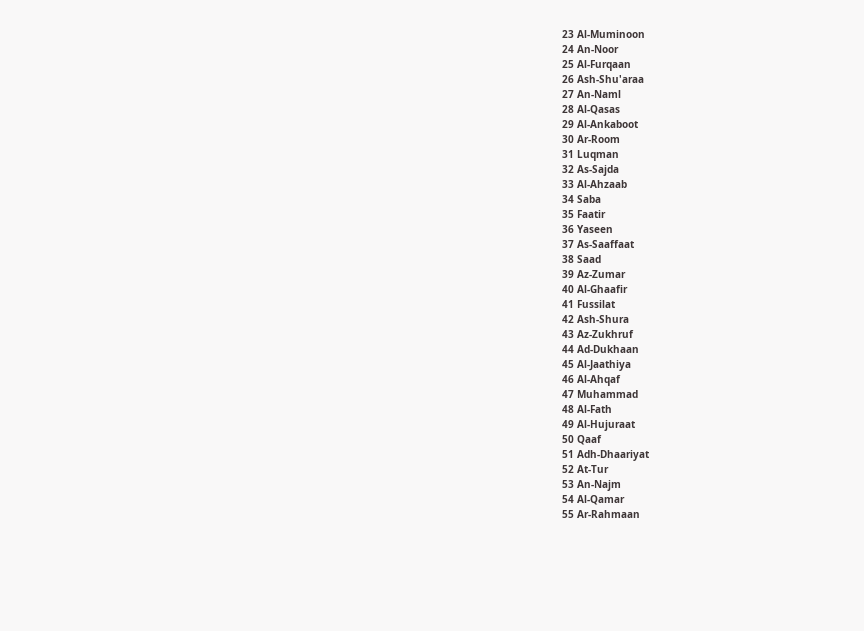23 Al-Muminoon
24 An-Noor
25 Al-Furqaan
26 Ash-Shu'araa
27 An-Naml
28 Al-Qasas
29 Al-Ankaboot
30 Ar-Room
31 Luqman
32 As-Sajda
33 Al-Ahzaab
34 Saba
35 Faatir
36 Yaseen
37 As-Saaffaat
38 Saad
39 Az-Zumar
40 Al-Ghaafir
41 Fussilat
42 Ash-Shura
43 Az-Zukhruf
44 Ad-Dukhaan
45 Al-Jaathiya
46 Al-Ahqaf
47 Muhammad
48 Al-Fath
49 Al-Hujuraat
50 Qaaf
51 Adh-Dhaariyat
52 At-Tur
53 An-Najm
54 Al-Qamar
55 Ar-Rahmaan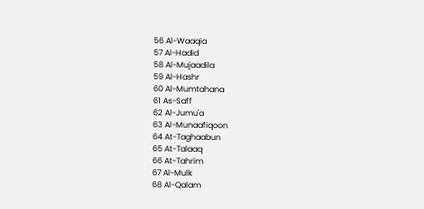56 Al-Waaqia
57 Al-Hadid
58 Al-Mujaadila
59 Al-Hashr
60 Al-Mumtahana
61 As-Saff
62 Al-Jumu'a
63 Al-Munaafiqoon
64 At-Taghaabun
65 At-Talaaq
66 At-Tahrim
67 Al-Mulk
68 Al-Qalam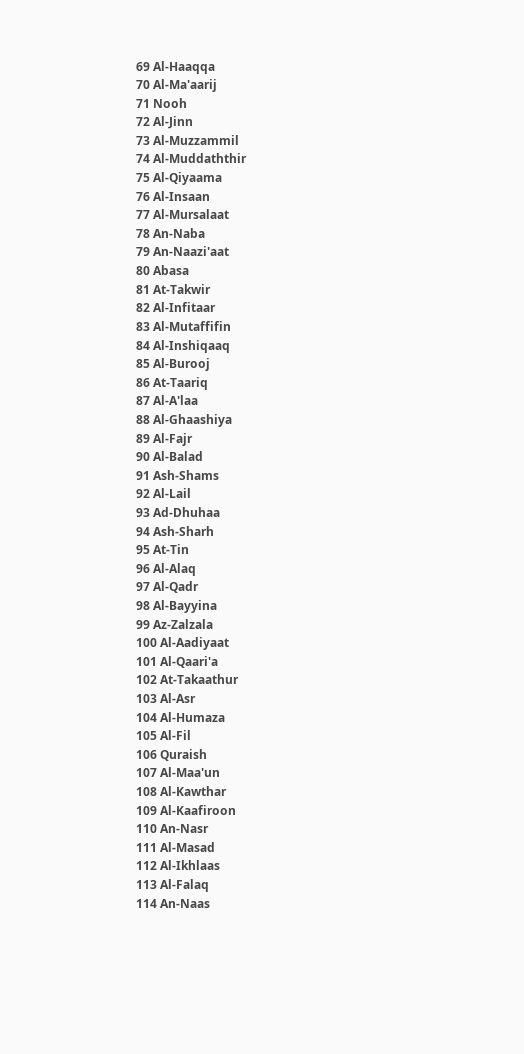69 Al-Haaqqa
70 Al-Ma'aarij
71 Nooh
72 Al-Jinn
73 Al-Muzzammil
74 Al-Muddaththir
75 Al-Qiyaama
76 Al-Insaan
77 Al-Mursalaat
78 An-Naba
79 An-Naazi'aat
80 Abasa
81 At-Takwir
82 Al-Infitaar
83 Al-Mutaffifin
84 Al-Inshiqaaq
85 Al-Burooj
86 At-Taariq
87 Al-A'laa
88 Al-Ghaashiya
89 Al-Fajr
90 Al-Balad
91 Ash-Shams
92 Al-Lail
93 Ad-Dhuhaa
94 Ash-Sharh
95 At-Tin
96 Al-Alaq
97 Al-Qadr
98 Al-Bayyina
99 Az-Zalzala
100 Al-Aadiyaat
101 Al-Qaari'a
102 At-Takaathur
103 Al-Asr
104 Al-Humaza
105 Al-Fil
106 Quraish
107 Al-Maa'un
108 Al-Kawthar
109 Al-Kaafiroon
110 An-Nasr
111 Al-Masad
112 Al-Ikhlaas
113 Al-Falaq
114 An-Naas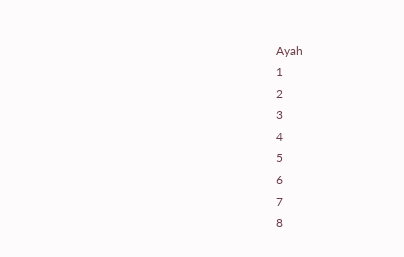Ayah
1
2
3
4
5
6
7
8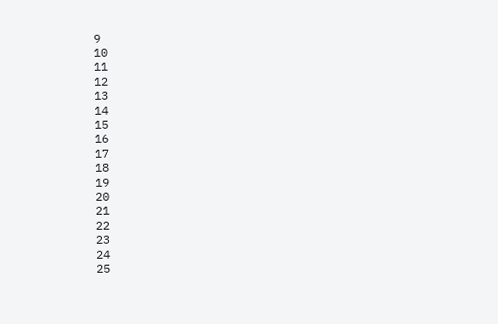9
10
11
12
13
14
15
16
17
18
19
20
21
22
23
24
25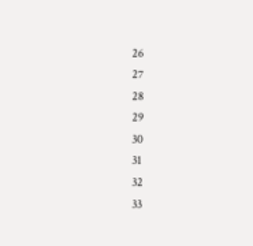26
27
28
29
30
31
32
33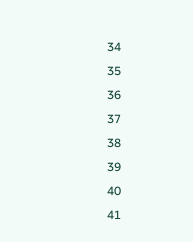34
35
36
37
38
39
40
41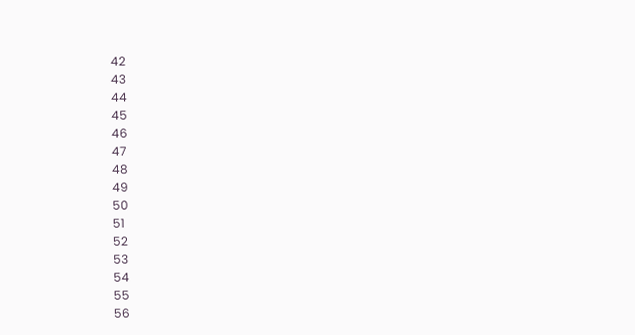42
43
44
45
46
47
48
49
50
51
52
53
54
55
56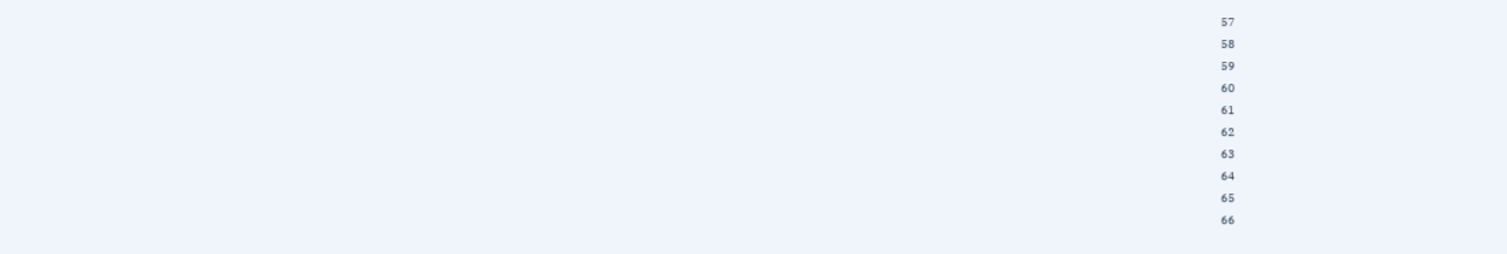57
58
59
60
61
62
63
64
65
66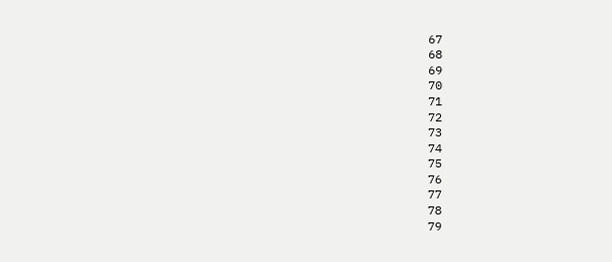67
68
69
70
71
72
73
74
75
76
77
78
79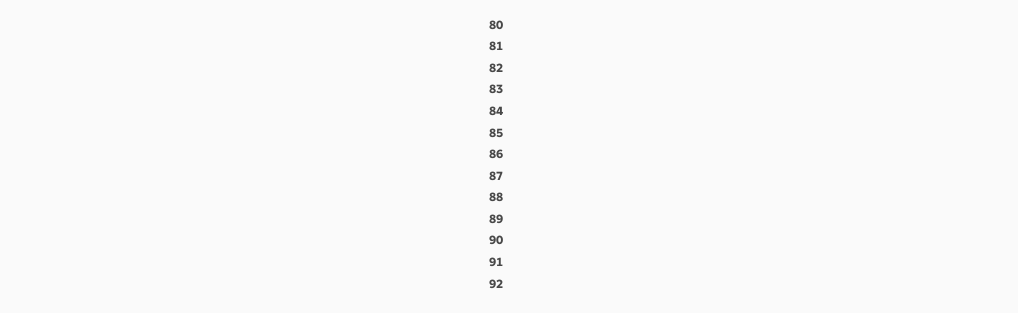80
81
82
83
84
85
86
87
88
89
90
91
92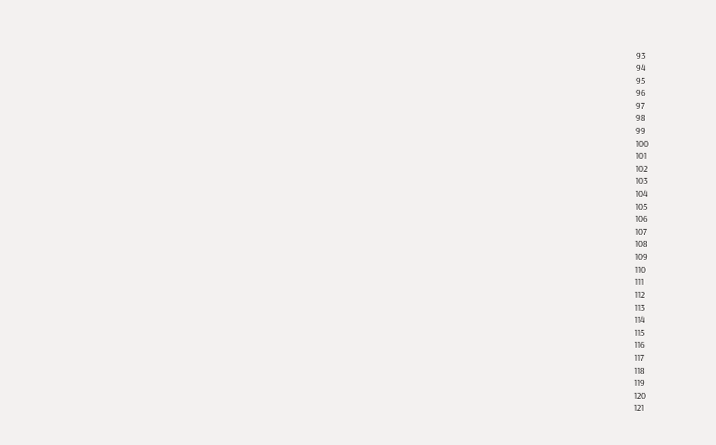93
94
95
96
97
98
99
100
101
102
103
104
105
106
107
108
109
110
111
112
113
114
115
116
117
118
119
120
121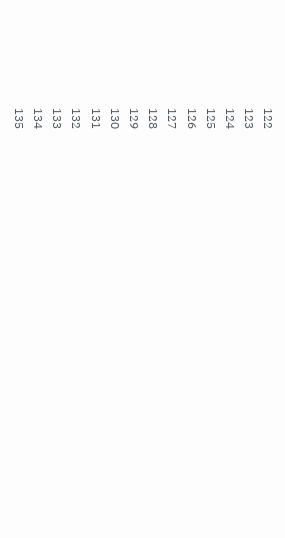122
123
124
125
126
127
128
129
130
131
132
133
134
135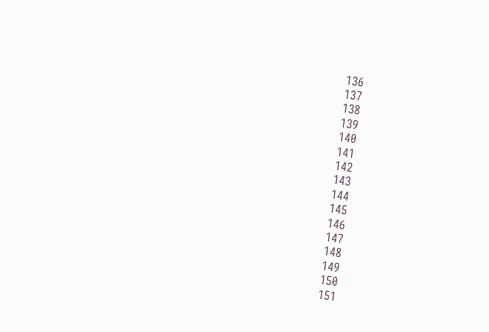136
137
138
139
140
141
142
143
144
145
146
147
148
149
150
151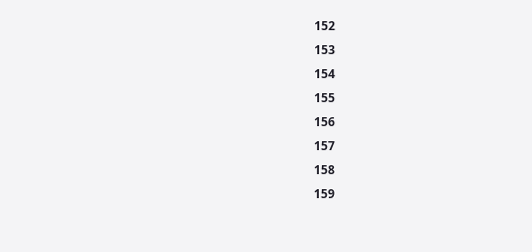152
153
154
155
156
157
158
159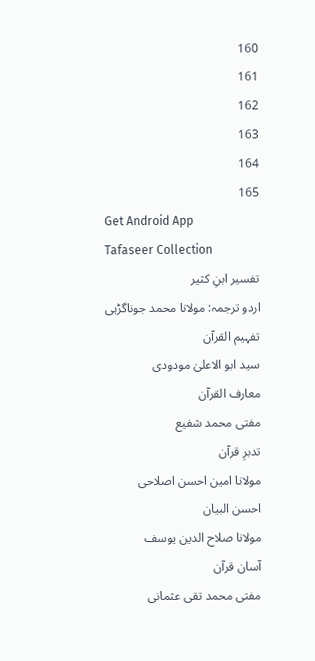160
161
162
163
164
165
Get Android App
Tafaseer Collection
تفسیر ابنِ کثیر
اردو ترجمہ: مولانا محمد جوناگڑہی
تفہیم القرآن
سید ابو الاعلیٰ مودودی
معارف القرآن
مفتی محمد شفیع
تدبرِ قرآن
مولانا امین احسن اصلاحی
احسن البیان
مولانا صلاح الدین یوسف
آسان قرآن
مفتی محمد تقی عثمانی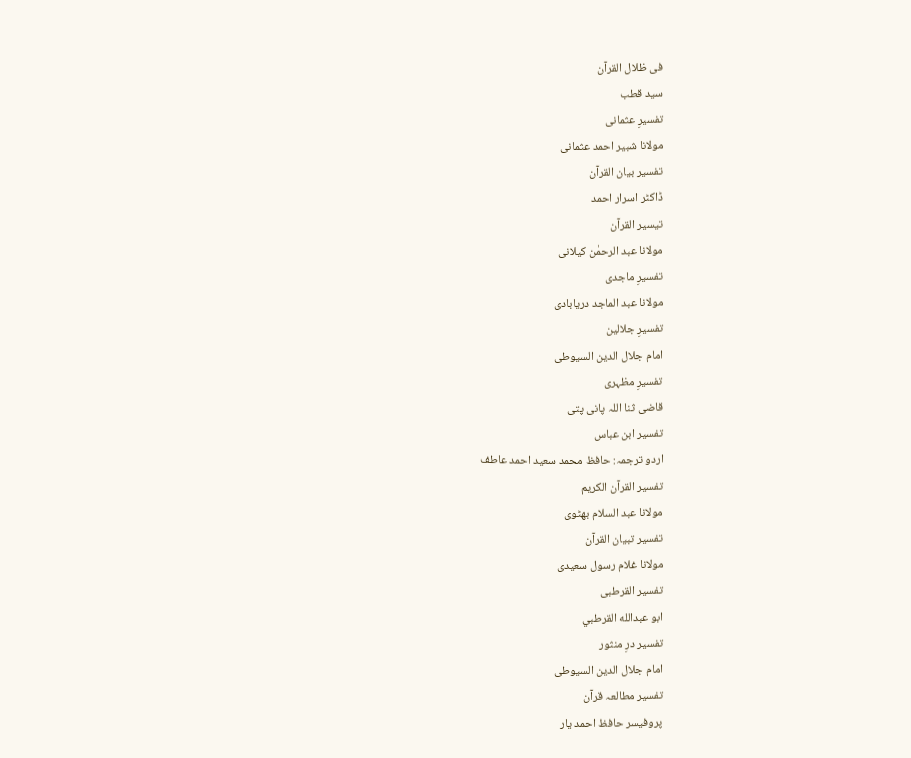فی ظلال القرآن
سید قطب
تفسیرِ عثمانی
مولانا شبیر احمد عثمانی
تفسیر بیان القرآن
ڈاکٹر اسرار احمد
تیسیر القرآن
مولانا عبد الرحمٰن کیلانی
تفسیرِ ماجدی
مولانا عبد الماجد دریابادی
تفسیرِ جلالین
امام جلال الدین السیوطی
تفسیرِ مظہری
قاضی ثنا اللہ پانی پتی
تفسیر ابن عباس
اردو ترجمہ: حافظ محمد سعید احمد عاطف
تفسیر القرآن الکریم
مولانا عبد السلام بھٹوی
تفسیر تبیان القرآن
مولانا غلام رسول سعیدی
تفسیر القرطبی
ابو عبدالله القرطبي
تفسیر درِ منثور
امام جلال الدین السیوطی
تفسیر مطالعہ قرآن
پروفیسر حافظ احمد یار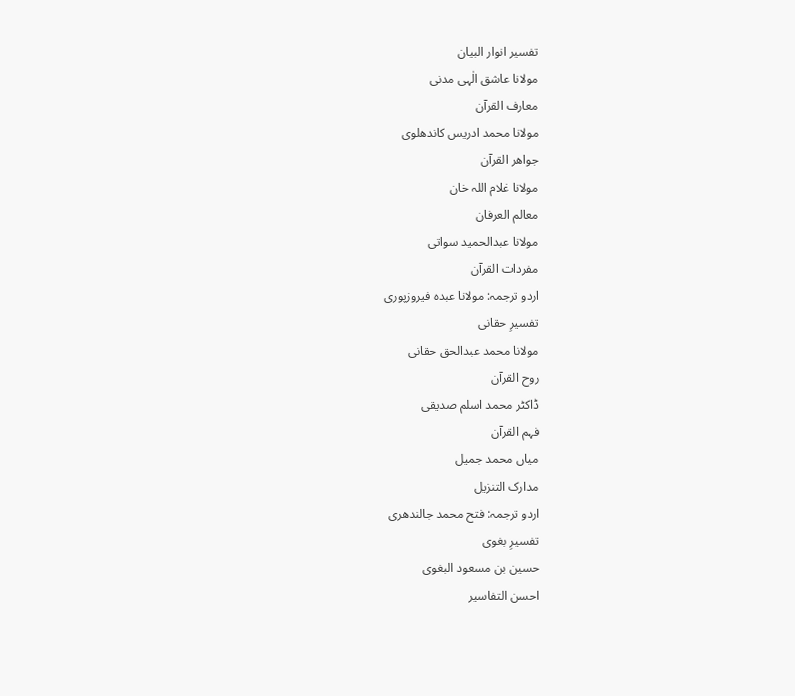تفسیر انوار البیان
مولانا عاشق الٰہی مدنی
معارف القرآن
مولانا محمد ادریس کاندھلوی
جواھر القرآن
مولانا غلام اللہ خان
معالم العرفان
مولانا عبدالحمید سواتی
مفردات القرآن
اردو ترجمہ: مولانا عبدہ فیروزپوری
تفسیرِ حقانی
مولانا محمد عبدالحق حقانی
روح القرآن
ڈاکٹر محمد اسلم صدیقی
فہم القرآن
میاں محمد جمیل
مدارک التنزیل
اردو ترجمہ: فتح محمد جالندھری
تفسیرِ بغوی
حسین بن مسعود البغوی
احسن التفاسیر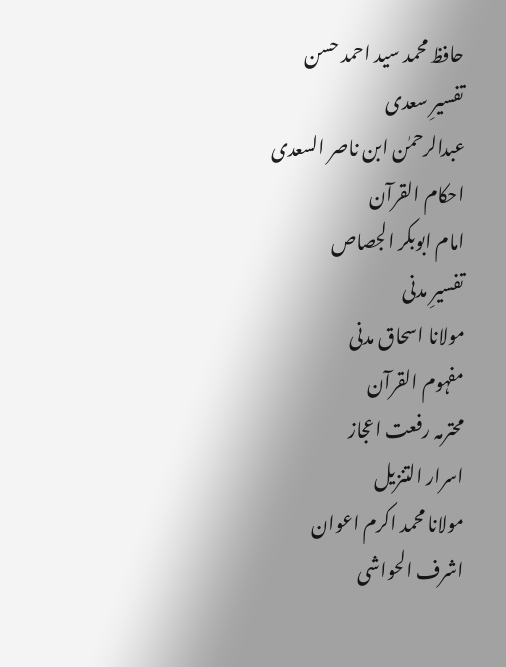حافظ محمد سید احمد حسن
تفسیرِ سعدی
عبدالرحمٰن ابن ناصر السعدی
احکام القرآن
امام ابوبکر الجصاص
تفسیرِ مدنی
مولانا اسحاق مدنی
مفہوم القرآن
محترمہ رفعت اعجاز
اسرار التنزیل
مولانا محمد اکرم اعوان
اشرف الحواشی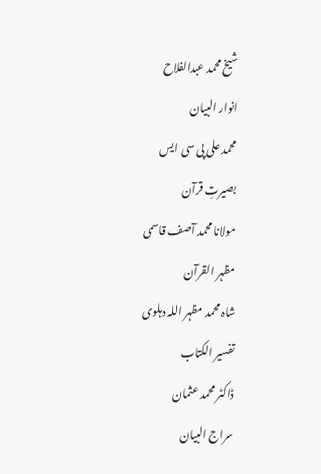شیخ محمد عبدالفلاح
انوار البیان
محمد علی پی سی ایس
بصیرتِ قرآن
مولانا محمد آصف قاسمی
مظہر القرآن
شاہ محمد مظہر اللہ دہلوی
تفسیر الکتاب
ڈاکٹر محمد عثمان
سراج البیان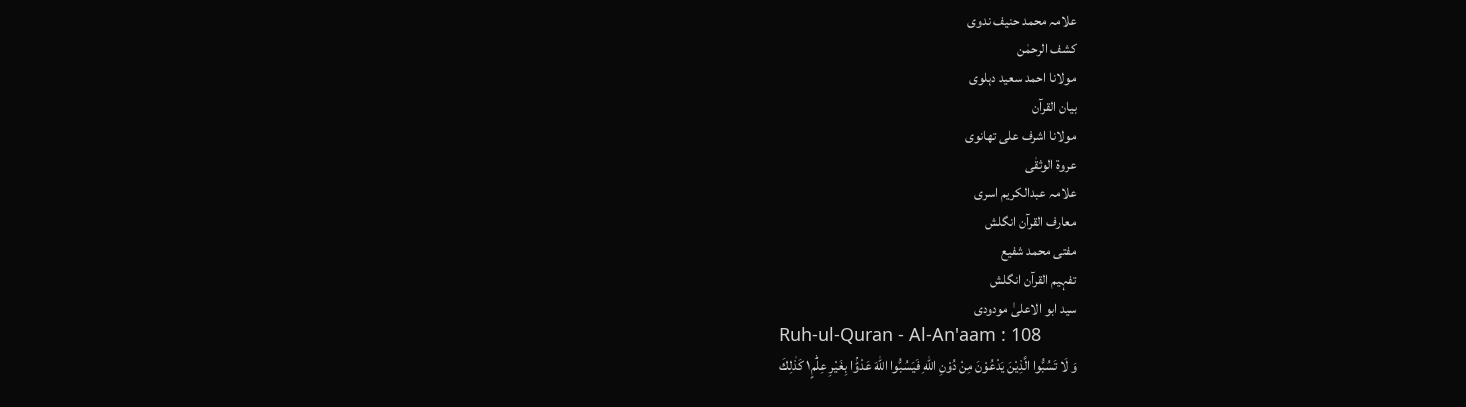علامہ محمد حنیف ندوی
کشف الرحمٰن
مولانا احمد سعید دہلوی
بیان القرآن
مولانا اشرف علی تھانوی
عروۃ الوثقٰی
علامہ عبدالکریم اسری
معارف القرآن انگلش
مفتی محمد شفیع
تفہیم القرآن انگلش
سید ابو الاعلیٰ مودودی
Ruh-ul-Quran - Al-An'aam : 108
وَ لَا تَسُبُّوا الَّذِیْنَ یَدْعُوْنَ مِنْ دُوْنِ اللّٰهِ فَیَسُبُّوا اللّٰهَ عَدْوًۢا بِغَیْرِ عِلْمٍ١ؕ كَذٰلِكَ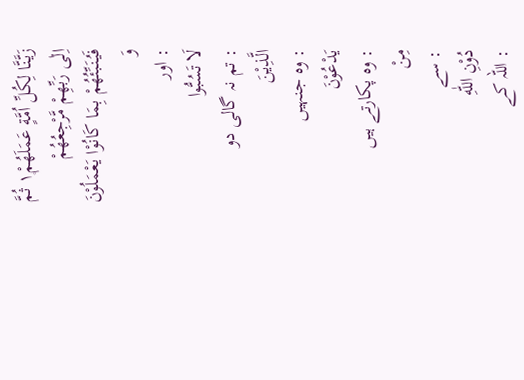زَیَّنَّا لِكُلِّ اُمَّةٍ عَمَلَهُمْ١۪ ثُمَّ اِلٰى رَبِّهِمْ مَّرْجِعُهُمْ فَیُنَبِّئُهُمْ بِمَا كَانُوْا یَعْمَلُوْنَ
وَ
: اور
لَا تَسُبُّوا
: تم نہ گالی دو
الَّذِيْنَ
: وہ جنہیں
يَدْعُوْنَ
: وہ پکارتے ہیں
مِنْ
: سے
دُوْنِ اللّٰهِ
: اللہ کے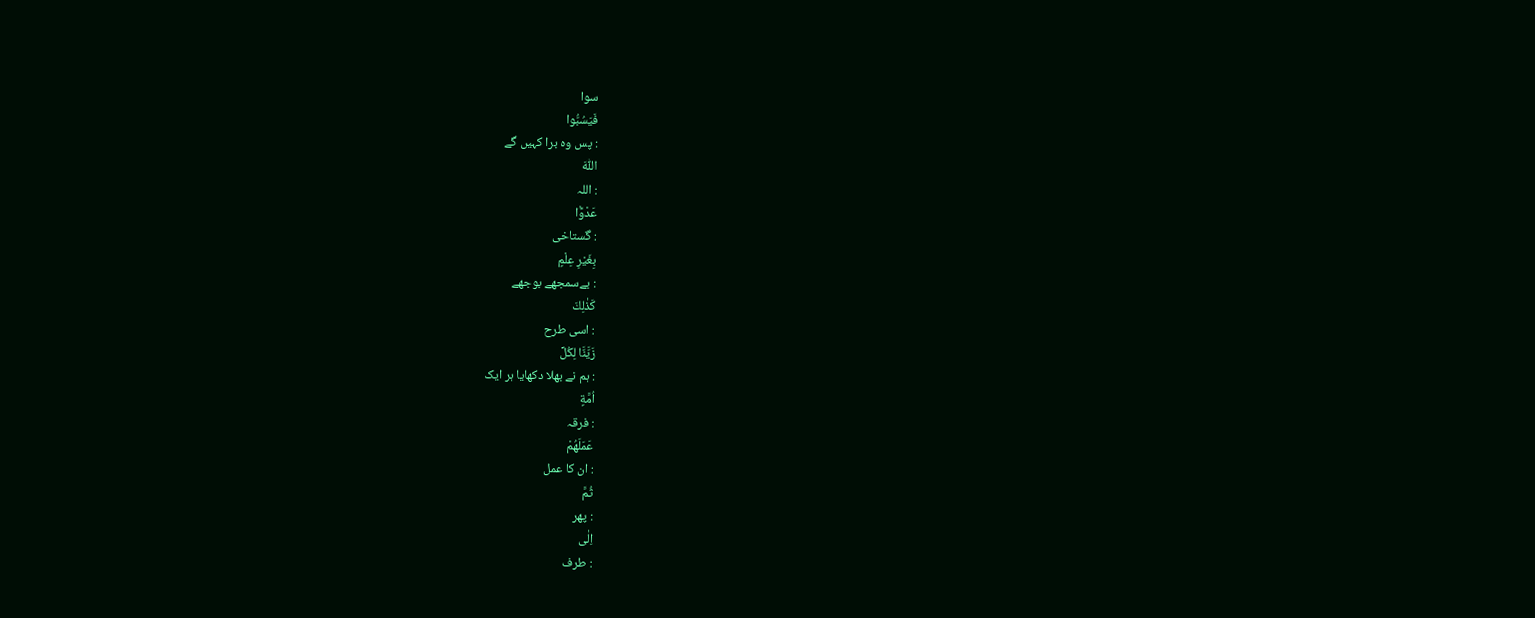سوا
فَيَسُبُّوا
: پس وہ برا کہیں گے
اللّٰهَ
: اللہ
عَدْوًۢا
: گستاخی
بِغَيْرِ عِلْمٍ
: بےسمجھے بوجھے
کَذٰلِكَ
: اسی طرح
زَيَّنَّا لِكُلِّ
: ہم نے بھلا دکھایا ہر ایک
اُمَّةٍ
: فرقہ
عَمَلَهُمْ
: ان کا عمل
ثُمَّ
: پھر
اِلٰى
: طرف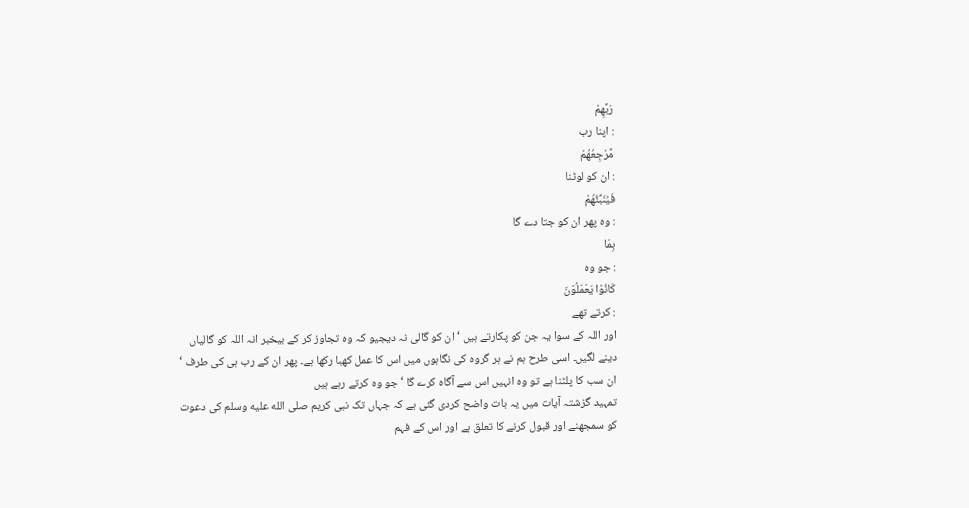رَبِّهِمْ
: اپنا رب
مَّرْجِعُهُمْ
: ان کو لوٹنا
فَيُنَبِّئُهُمْ
: وہ پھر ان کو جتا دے گا
بِمَا
: جو وہ
كَانُوْا يَعْمَلُوْنَ
: کرتے تھے
اور اللہ کے سوا یہ جن کو پکارتے ہیں ‘ ان کو گالی نہ دیجیو کہ وہ تجاوز کر کے بیخبر انہ اللہ کو گالیاں دینے لگیں۔ اسی طرح ہم نے ہر گروہ کی نگاہوں میں اس کا عمل کھبا رکھا ہے۔ پھر ان کے رب ہی کی طرف ‘ ان سب کا پلٹنا ہے تو وہ انہیں اس سے آگاہ کرے گا ‘ جو وہ کرتے رہے ہیں
تمہید گزشتہ آیات میں یہ بات واضح کردی گئی ہے کہ جہاں تک نبی کریم صلى الله عليه وسلم کی دعوت کو سمجھنے اور قبول کرنے کا تعلق ہے اور اس کے فہم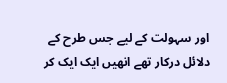اور سہولت کے لیے جس طرح کے دلائل درکار تھے انھیں ایک ایک کر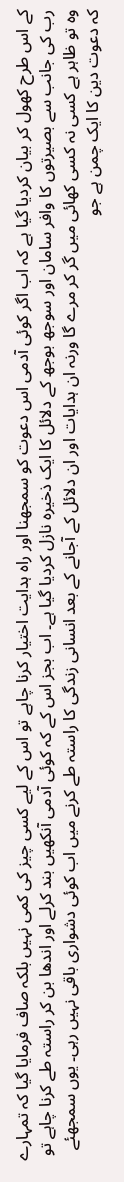کے اس طرح کھول کر بیان کردیا گیا ہے کہ اب اگر کوئی آدمی اس دعوت کو سمجھنا اور راہ ہدایت اختیار کرنا چاہے تو اس کے لیے کسی چیز کی کمی نہیں بلکہ صاف فرمایا گیا کہ تمہارے رب کی جانب سے بصیرتوں کا وافر سامان اور سوجھ بوجھ کے دلائل کا ایک ذخیرہ نازل کردیا گیا ہے۔ اب بجز اس کے کہ کوئی آدمی آنکھیں بند کرلے اور اندھا بن کر راستہ طے کرنا چاہے تو وہ تو ظاہر ہے کسی نہ کسی کھائی میں گر کر مرے گا ورنہ ان ہدایات اور ان دلائل کے آجانے کے بعد انسانی زندگی کا راستہ طے کرنے میں اب کوئی دشواری باقی نہیں رہی۔ یوں سمجھئے کہ دعوت دین کا ایک چمن ہے جو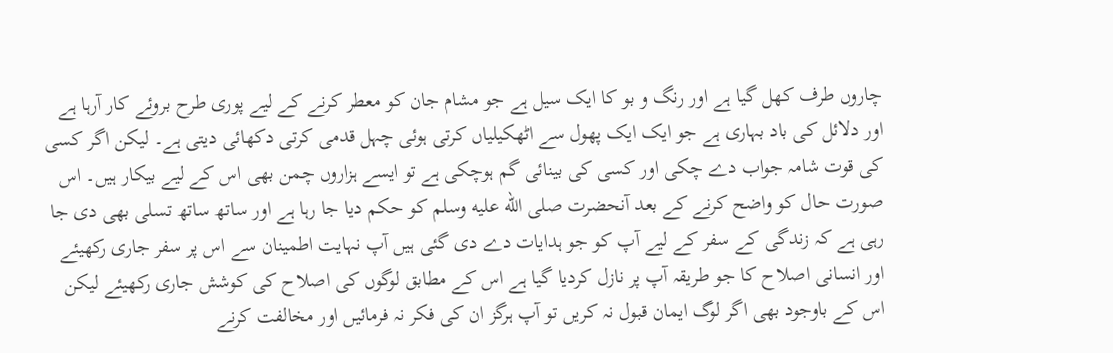چاروں طرف کھل گیا ہے اور رنگ و بو کا ایک سیل ہے جو مشام جان کو معطر کرنے کے لیے پوری طرح بروئے کار آرہا ہے اور دلائل کی باد بہاری ہے جو ایک ایک پھول سے اٹھکیلیاں کرتی ہوئی چہل قدمی کرتی دکھائی دیتی ہے۔ لیکن اگر کسی کی قوت شامہ جواب دے چکی اور کسی کی بینائی گم ہوچکی ہے تو ایسے ہزاروں چمن بھی اس کے لیے بیکار ہیں۔ اس صورت حال کو واضح کرنے کے بعد آنحضرت صلى الله عليه وسلم کو حکم دیا جا رہا ہے اور ساتھ ساتھ تسلی بھی دی جا رہی ہے کہ زندگی کے سفر کے لیے آپ کو جو ہدایات دے دی گئی ہیں آپ نہایت اطمینان سے اس پر سفر جاری رکھیئے اور انسانی اصلاح کا جو طریقہ آپ پر نازل کردیا گیا ہے اس کے مطابق لوگوں کی اصلاح کی کوشش جاری رکھیئے لیکن اس کے باوجود بھی اگر لوگ ایمان قبول نہ کریں تو آپ ہرگز ان کی فکر نہ فرمائیں اور مخالفت کرنے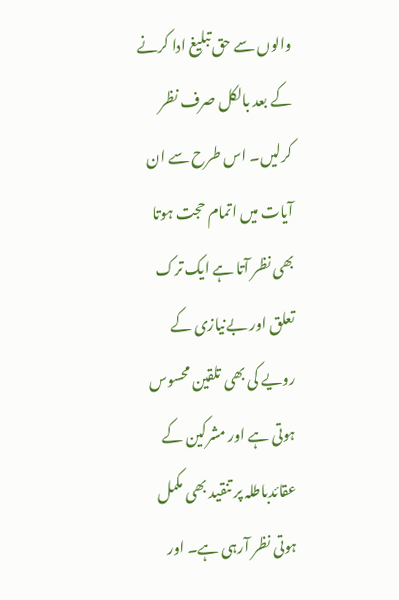والوں سے حق تبلیغ ادا کرنے کے بعد بالکل صرف نظر کرلیں۔ اس طرح سے ان آیات میں اتمام حجت ہوتا بھی نظر آتا ہے ایک ترک تعلق اور بےنیازی کے رویے کی بھی تلقین محسوس ہوتی ہے اور مشرکین کے عقائدباطلہ پر تنقید بھی مکمل ہوتی نظر آرہی ہے۔ اور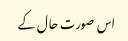اس صورت حال کے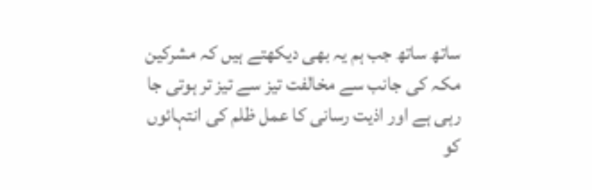ساتھ ساتھ جب ہم یہ بھی دیکھتے ہیں کہ مشرکین مکہ کی جانب سے مخالفت تیز سے تیز تر ہوتی جا رہی ہے اور اذیت رسانی کا عمل ظلم کی انتہائوں کو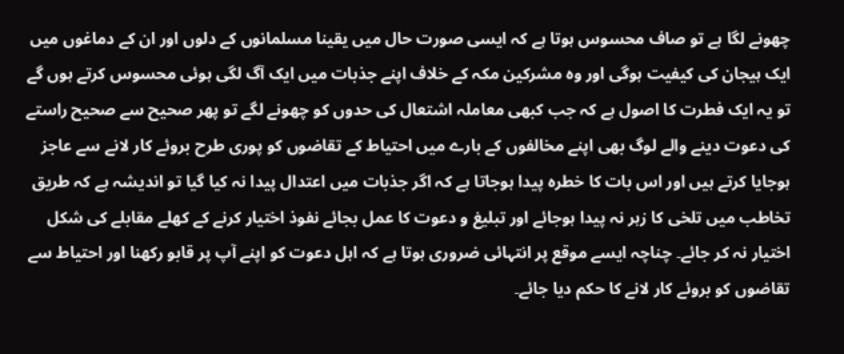چھونے لگا ہے تو صاف محسوس ہوتا ہے کہ ایسی صورت حال میں یقینا مسلمانوں کے دلوں اور ان کے دماغوں میں ایک ہیجان کی کیفیت ہوگی اور وہ مشرکین مکہ کے خلاف اپنے جذبات میں ایک آگ لگی ہوئی محسوس کرتے ہوں گے تو یہ ایک فطرت کا اصول ہے کہ جب کبھی معاملہ اشتعال کی حدوں کو چھونے لگے تو پھر صحیح سے صحیح راستے کی دعوت دینے والے لوگ بھی اپنے مخالفوں کے بارے میں احتیاط کے تقاضوں کو پوری طرح بروئے کار لانے سے عاجز ہوجایا کرتے ہیں اور اس بات کا خطرہ پیدا ہوجاتا ہے کہ اگر جذبات میں اعتدال پیدا نہ کیا گیا تو اندیشہ ہے کہ طریق تخاطب میں تلخی کا زہر نہ پیدا ہوجائے اور تبلیغ و دعوت کا عمل بجائے نفوذ اختیار کرنے کے کھلے مقابلے کی شکل اختیار نہ کر جائے۔ چناچہ ایسے موقع پر انتہائی ضروری ہوتا ہے کہ اہل دعوت کو اپنے آپ پر قابو رکھنا اور احتیاط سے تقاضوں کو بروئے کار لانے کا حکم دیا جائے۔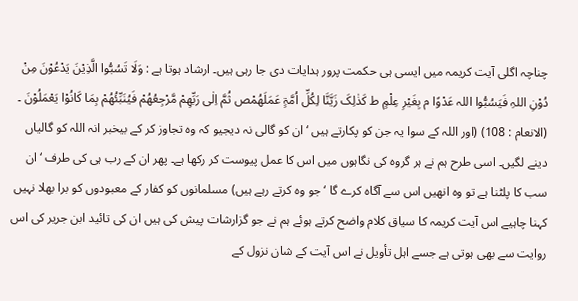چناچہ اگلی آیت کریمہ میں ایسی ہی حکمت پرور ہدایات دی جا رہی ہیں۔ ارشاد ہوتا ہے : وَلَا تَسُبُّوا الَّذِیْنَ یَدْعُوْنَ مِنْ دُوْنِ اللہِ فَیَسُبُّوا اللہ عَدْوًا م بِغَیْرِ عِلْمٍ ط کَذٰلِکَ زَیَّنَّا لِکُلِّ اُمَّۃٍ عَمَلَھُمْص ثُمَّ اِلٰی رَبِّھِمْ مَّرْجِعُھُمْ فَیُنَبِّئُھُمْ بِمَا کَانُوْا یَعْمَلُوْنَ ۔ (الانعام : 108) (اور اللہ کے سوا یہ جن کو پکارتے ہیں ‘ ان کو گالی نہ دیجیو کہ وہ تجاوز کر کے بیخبر انہ اللہ کو گالیاں دینے لگیں۔ اسی طرح ہم نے ہر گروہ کی نگاہوں میں اس کا عمل پیوست کر رکھا ہے۔ پھر ان کے رب ہی کی طرف ‘ ان سب کا پلٹنا ہے تو وہ انھیں اس سے آگاہ کرے گا ‘ جو وہ کرتے رہے ہیں) مسلمانوں کو کفار کے معبودوں کو برا بھلا نہیں کہنا چاہیے اس آیت کریمہ کا سیاق کلام واضح کرتے ہوئے ہم نے جو گزارشات پیش کی ہیں ان کی تائید ابن جریر کی اس روایت سے بھی ہوتی ہے جسے اہل تأویل نے اس آیت کے شان نزول کے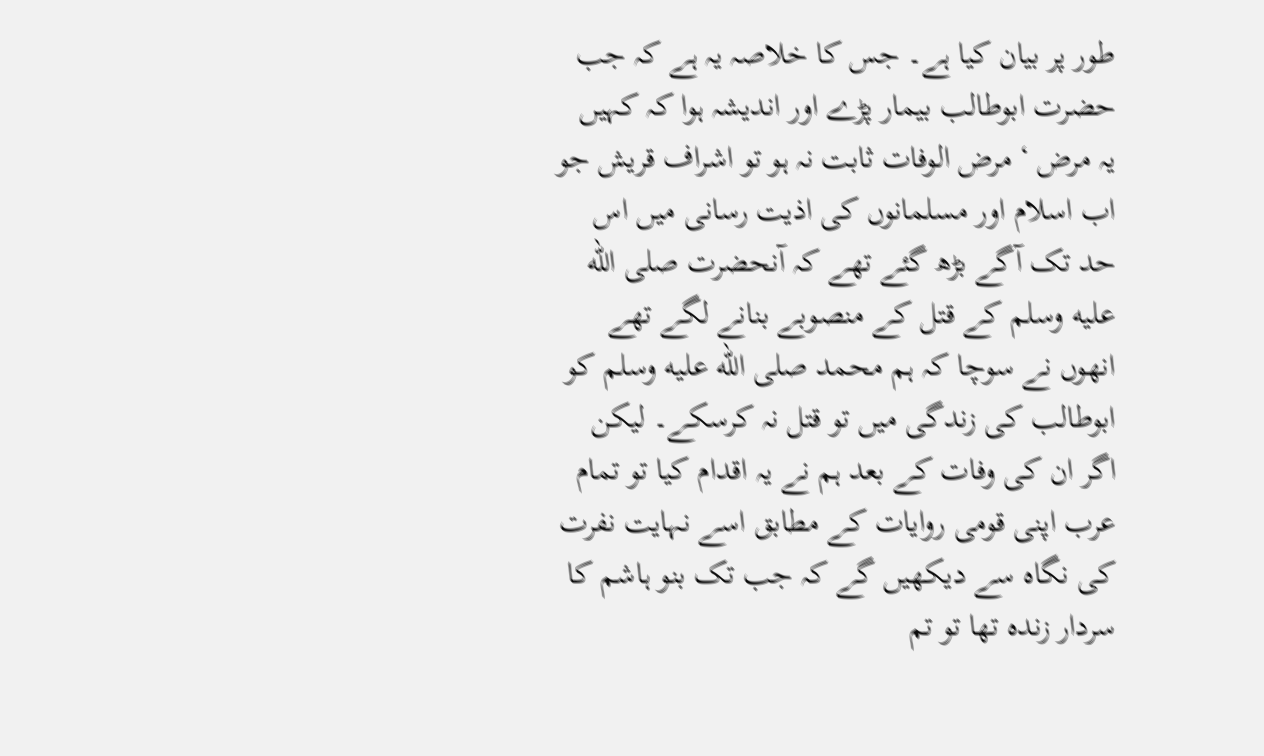طور پر بیان کیا ہے۔ جس کا خلاصہ یہ ہے کہ جب حضرت ابوطالب بیمار پڑے اور اندیشہ ہوا کہ کہیں یہ مرض ‘ مرض الوفات ثابت نہ ہو تو اشراف قریش جو اب اسلام اور مسلمانوں کی اذیت رسانی میں اس حد تک آگے بڑھ گئے تھے کہ آنحضرت صلى الله عليه وسلم کے قتل کے منصوبے بنانے لگے تھے انھوں نے سوچا کہ ہم محمد صلى الله عليه وسلم کو ابوطالب کی زندگی میں تو قتل نہ کرسکے۔ لیکن اگر ان کی وفات کے بعد ہم نے یہ اقدام کیا تو تمام عرب اپنی قومی روایات کے مطابق اسے نہایت نفرت کی نگاہ سے دیکھیں گے کہ جب تک بنو ہاشم کا سردار زندہ تھا تو تم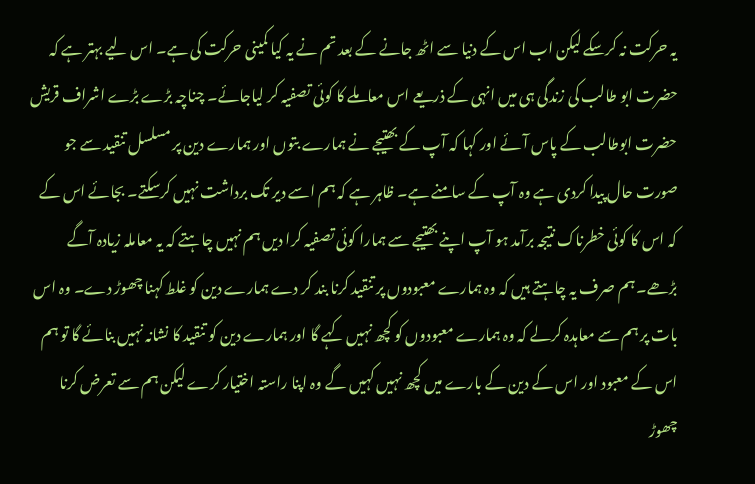یہ حرکت نہ کرسکے لیکن اب اس کے دنیا سے اٹھ جانے کے بعد تم نے یہ کیا کمینی حرکت کی ہے۔ اس لیے بہتر ہے کہ حضرت ابو طالب کی زندگی ہی میں انہی کے ذریعے اس معاملے کا کوئی تصفیہ کر لیاجائے۔ چناچہ بڑے بڑے اشراف قریش حضرت ابوطالب کے پاس آئے اور کہا کہ آپ کے بھتیجے نے ہمارے بتوں اور ہمارے دین پر مسلسل تنقید سے جو صورت حال پیدا کردی ہے وہ آپ کے سامنے ہے۔ ظاہر ہے کہ ہم اسے دیر تک برداشت نہیں کرسکتے۔ بجائے اس کے کہ اس کا کوئی خطرناک نتیجہ برآمد ہو آپ اپنے بھتیجے سے ہمارا کوئی تصفیہ کرا دیں ہم نہیں چاہتے کہ یہ معاملہ زیادہ آگے بڑھے۔ ہم صرف یہ چاہتے ہیں کہ وہ ہمارے معبودوں پر تنقید کرنا بند کر دے ہمارے دین کو غلط کہنا چھوڑ دے۔ وہ اس بات پر ہم سے معاہدہ کرلے کہ وہ ہمارے معبودوں کو کچھ نہیں کہے گا اور ہمارے دین کو تنقید کا نشانہ نہیں بنائے گا تو ہم اس کے معبود اور اس کے دین کے بارے میں کچھ نہیں کہیں گے وہ اپنا راستہ اختیار کرے لیکن ہم سے تعرض کرنا چھوڑ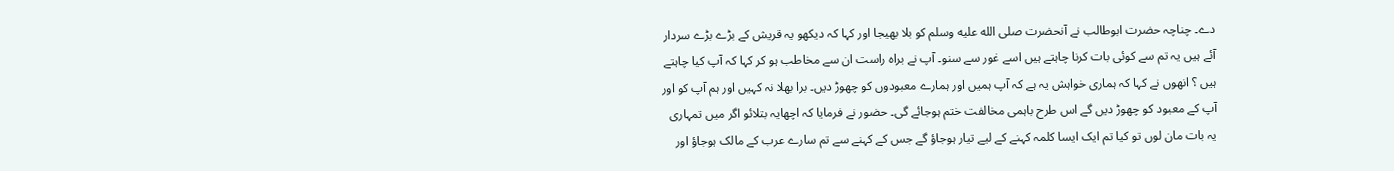دے۔ چناچہ حضرت ابوطالب نے آنحضرت صلى الله عليه وسلم کو بلا بھیجا اور کہا کہ دیکھو یہ قریش کے بڑے بڑے سردار آئے ہیں یہ تم سے کوئی بات کرنا چاہتے ہیں اسے غور سے سنو۔ آپ نے براہ راست ان سے مخاطب ہو کر کہا کہ آپ کیا چاہتے ہیں ؟ انھوں نے کہا کہ ہماری خواہش یہ ہے کہ آپ ہمیں اور ہمارے معبودوں کو چھوڑ دیں۔ برا بھلا نہ کہیں اور ہم آپ کو اور آپ کے معبود کو چھوڑ دیں گے اس طرح باہمی مخالفت ختم ہوجائے گی۔ حضور نے فرمایا کہ اچھایہ بتلائو اگر میں تمہاری یہ بات مان لوں تو کیا تم ایک ایسا کلمہ کہنے کے لیے تیار ہوجاؤ گے جس کے کہنے سے تم سارے عرب کے مالک ہوجاؤ اور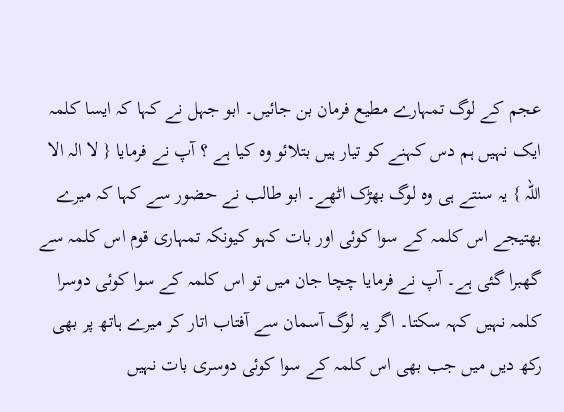عجم کے لوگ تمہارے مطیع فرمان بن جائیں۔ ابو جہل نے کہا کہ ایسا کلمہ ایک نہیں ہم دس کہنے کو تیار ہیں بتلائو وہ کیا ہے ؟ آپ نے فرمایا { لا الہ الا اللہ } یہ سنتے ہی وہ لوگ بھڑک اٹھے۔ ابو طالب نے حضور سے کہا کہ میرے بھتیجے اس کلمہ کے سوا کوئی اور بات کہو کیونکہ تمہاری قوم اس کلمہ سے گھبرا گئی ہے۔ آپ نے فرمایا چچا جان میں تو اس کلمہ کے سوا کوئی دوسرا کلمہ نہیں کہہ سکتا۔ اگر یہ لوگ آسمان سے آفتاب اتار کر میرے ہاتھ پر بھی رکھ دیں میں جب بھی اس کلمہ کے سوا کوئی دوسری بات نہیں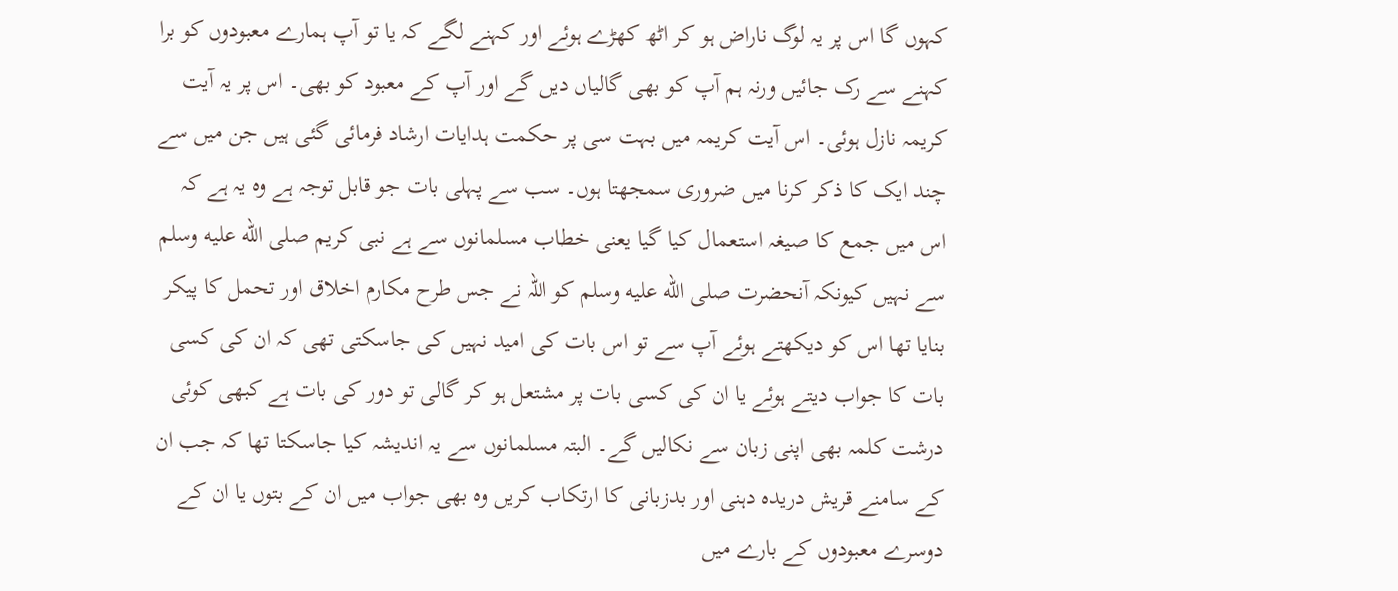کہوں گا اس پر یہ لوگ ناراض ہو کر اٹھ کھڑے ہوئے اور کہنے لگے کہ یا تو آپ ہمارے معبودوں کو برا کہنے سے رک جائیں ورنہ ہم آپ کو بھی گالیاں دیں گے اور آپ کے معبود کو بھی۔ اس پر یہ آیت کریمہ نازل ہوئی۔ اس آیت کریمہ میں بہت سی پر حکمت ہدایات ارشاد فرمائی گئی ہیں جن میں سے چند ایک کا ذکر کرنا میں ضروری سمجھتا ہوں۔ سب سے پہلی بات جو قابل توجہ ہے وہ یہ ہے کہ اس میں جمع کا صیغہ استعمال کیا گیا یعنی خطاب مسلمانوں سے ہے نبی کریم صلى الله عليه وسلم سے نہیں کیونکہ آنحضرت صلى الله عليه وسلم کو اللہ نے جس طرح مکارم اخلاق اور تحمل کا پیکر بنایا تھا اس کو دیکھتے ہوئے آپ سے تو اس بات کی امید نہیں کی جاسکتی تھی کہ ان کی کسی بات کا جواب دیتے ہوئے یا ان کی کسی بات پر مشتعل ہو کر گالی تو دور کی بات ہے کبھی کوئی درشت کلمہ بھی اپنی زبان سے نکالیں گے۔ البتہ مسلمانوں سے یہ اندیشہ کیا جاسکتا تھا کہ جب ان کے سامنے قریش دریدہ دہنی اور بدزبانی کا ارتکاب کریں وہ بھی جواب میں ان کے بتوں یا ان کے دوسرے معبودوں کے بارے میں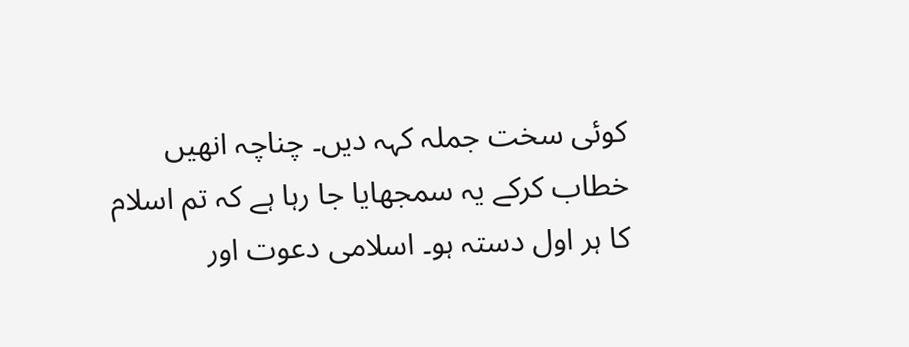کوئی سخت جملہ کہہ دیں۔ چناچہ انھیں خطاب کرکے یہ سمجھایا جا رہا ہے کہ تم اسلام کا ہر اول دستہ ہو۔ اسلامی دعوت اور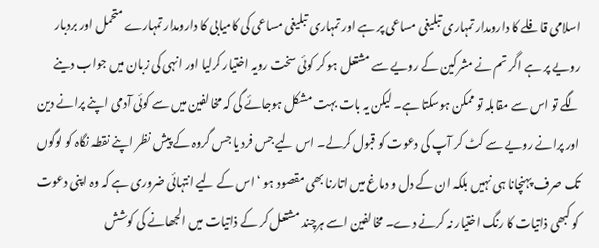اسلامی قافلے کا دارومدار تمہاری تبلیغی مساعی پر ہے اور تمہاری تبلیغی مساعی کی کامیابی کا دارومدار تمہارے متحمل اور بردبار رویے پر ہے اگر تم نے مشرکین کے رویے سے مشتعل ہو کر کوئی سخت رویہ اختیار کرلیا اور انہی کی زبان میں جواب دینے لگے تو اس سے مقابلہ تو ممکن ہوسکتا ہے۔ لیکن یہ بات بہت مشکل ہوجائے گی کہ مخالفین میں سے کوئی آدمی اپنے پرانے دین اور پرانے رویے سے کٹ کر آپ کی دعوت کو قبول کرلے۔ اس لیے جس فرد یا جس گروہ کے پیش نظر اپنے نقطہ نگاہ کو لوگوں تک صرف پہنچانا ہی نہیں بلکہ ان کے دل و دماغ میں اتارنا بھی مقصود ہو ‘ اس کے لیے انتہائی ضروری ہے کہ وہ اپنی دعوت کو کبھی ذاتیات کا رنگ اختیار نہ کرنے دے۔ مخالفین اسے ہرچند مشتعل کر کے ذاتیات میں الجھانے کی کوشش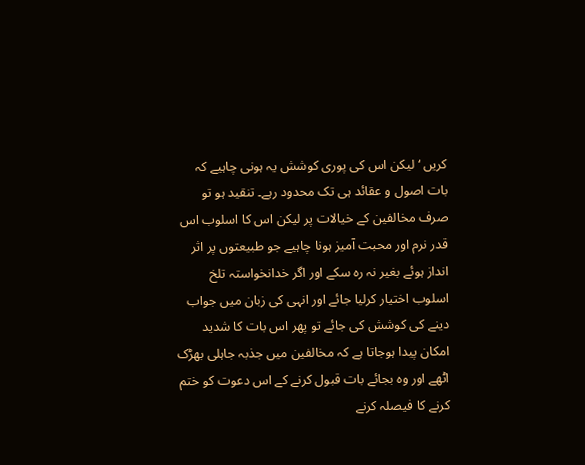کریں ‘ لیکن اس کی پوری کوشش یہ ہونی چاہیے کہ بات اصول و عقائد ہی تک محدود رہے۔ تنقید ہو تو صرف مخالفین کے خیالات پر لیکن اس کا اسلوب اس قدر نرم اور محبت آمیز ہونا چاہیے جو طبیعتوں پر اثر انداز ہوئے بغیر نہ رہ سکے اور اگر خدانخواستہ تلخ اسلوب اختیار کرلیا جائے اور انہی کی زبان میں جواب دینے کی کوشش کی جائے تو پھر اس بات کا شدید امکان پیدا ہوجاتا ہے کہ مخالفین میں جذبہ جاہلی بھڑک اٹھے اور وہ بجائے بات قبول کرنے کے اس دعوت کو ختم کرنے کا فیصلہ کرنے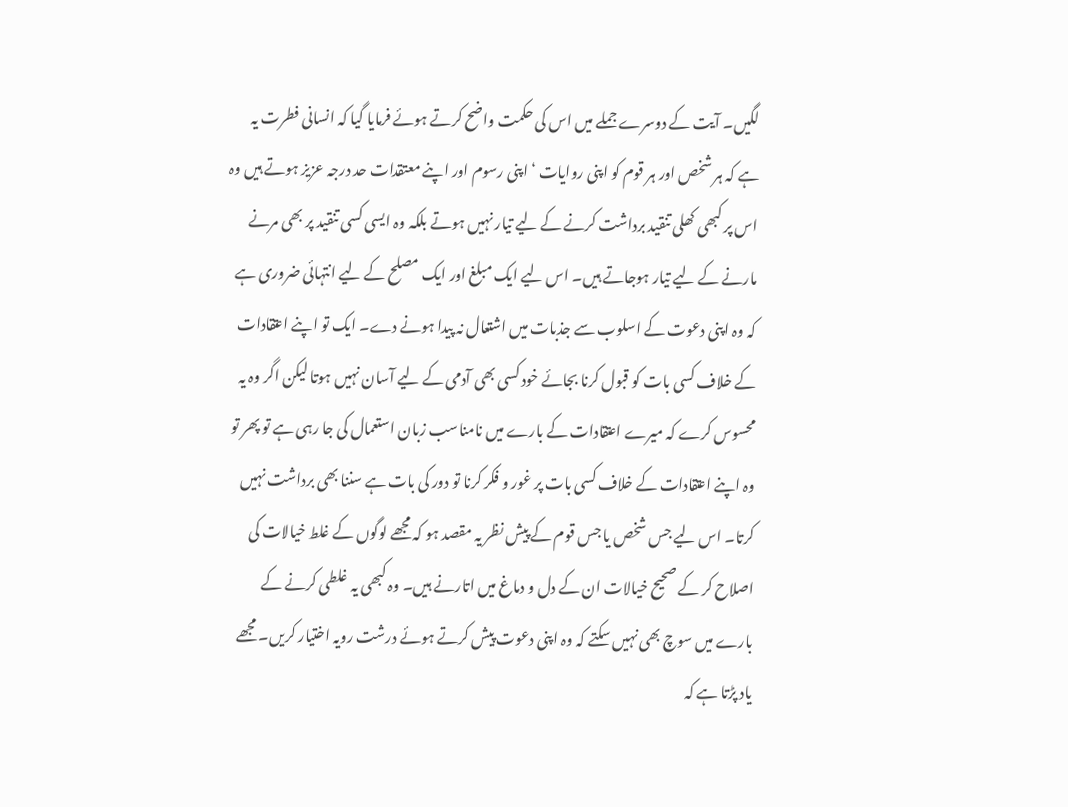لگیں۔ آیت کے دوسرے جملے میں اس کی حکمت واضح کرتے ہوئے فرمایا گیا کہ انسانی فطرت یہ ہے کہ ہر شخص اور ہر قوم کو اپنی روایات ‘ اپنی رسوم اور اپنے معتقدات حد درجہ عزیز ہوتے ہیں وہ اس پر کبھی کھلی تنقید برداشت کرنے کے لیے تیار نہیں ہوتے بلکہ وہ ایسی کسی تنقید پر بھی مرنے مارنے کے لیے تیار ہوجاتے ہیں۔ اس لیے ایک مبلغ اور ایک مصلح کے لیے انتہائی ضروری ہے کہ وہ اپنی دعوت کے اسلوب سے جذبات میں اشتعال نہ پیدا ہونے دے۔ ایک تو اپنے اعتقادات کے خلاف کسی بات کو قبول کرنا بجائے خود کسی بھی آدمی کے لیے آسان نہیں ہوتا لیکن اگر وہ یہ محسوس کرے کہ میرے اعتقادات کے بارے میں نامناسب زبان استعمال کی جا رہی ہے تو پھر تو وہ اپنے اعتقادات کے خلاف کسی بات پر غور و فکر کرنا تو دور کی بات ہے سننا بھی برداشت نہیں کرتا۔ اس لیے جس شخص یا جس قوم کے پیش نظر یہ مقصد ہو کہ مجھے لوگوں کے غلط خیالات کی اصلاح کر کے صحیح خیالات ان کے دل و دماغ میں اتارنے ہیں۔ وہ کبھی یہ غلطی کرنے کے بارے میں سوچ بھی نہیں سکتے کہ وہ اپنی دعوت پیش کرتے ہوئے درشت رویہ اختیار کریں۔ مجھے یاد پڑتا ہے کہ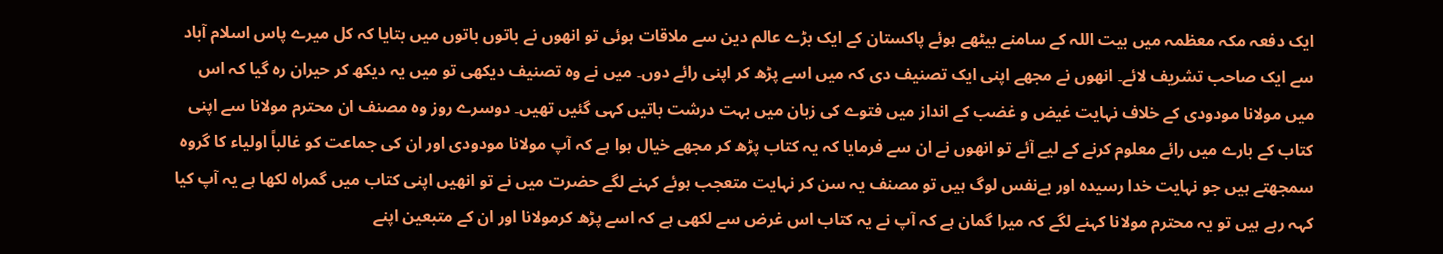ایک دفعہ مکہ معظمہ میں بیت اللہ کے سامنے بیٹھے ہوئے پاکستان کے ایک بڑے عالم دین سے ملاقات ہوئی تو انھوں نے باتوں باتوں میں بتایا کہ کل میرے پاس اسلام آباد سے ایک صاحب تشریف لائے۔ انھوں نے مجھے اپنی ایک تصنیف دی کہ میں اسے پڑھ کر اپنی رائے دوں۔ میں نے وہ تصنیف دیکھی تو میں یہ دیکھ کر حیران رہ گیا کہ اس میں مولانا مودودی کے خلاف نہایت غیض و غضب کے انداز میں فتوے کی زبان میں بہت درشت باتیں کہی گئیں تھیں۔ دوسرے روز وہ مصنف ان محترم مولانا سے اپنی کتاب کے بارے میں رائے معلوم کرنے کے لیے آئے تو انھوں نے ان سے فرمایا کہ یہ کتاب پڑھ کر مجھے خیال ہوا ہے کہ آپ مولانا مودودی اور ان کی جماعت کو غالباً اولیاء کا گروہ سمجھتے ہیں جو نہایت خدا رسیدہ اور بےنفس لوگ ہیں تو مصنف یہ سن کر نہایت متعجب ہوئے کہنے لگے حضرت میں نے تو انھیں اپنی کتاب میں گمراہ لکھا ہے یہ آپ کیا کہہ رہے ہیں تو یہ محترم مولانا کہنے لگے کہ میرا گمان ہے کہ آپ نے یہ کتاب اس غرض سے لکھی ہے کہ اسے پڑھ کرمولانا اور ان کے متبعین اپنے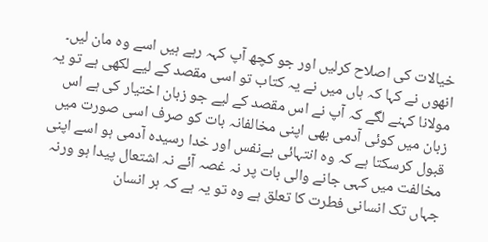خیالات کی اصلاح کرلیں اور جو کچھ آپ کہہ رہے ہیں اسے وہ مان لیں۔ انھوں نے کہا کہ ہاں میں نے یہ کتاب تو اسی مقصد کے لیے لکھی ہے تو یہ مولانا کہنے لگے کہ آپ نے اس مقصد کے لیے جو زبان اختیار کی ہے اس زبان میں کوئی آدمی بھی اپنی مخالفانہ بات کو صرف اسی صورت میں قبول کرسکتا ہے کہ وہ انتہائی بےنفس اور خدا رسیدہ آدمی ہو اسے اپنی مخالفت میں کہی جانے والی بات پر نہ غصہ آئے نہ اشتعال پیدا ہو ورنہ جہاں تک انسانی فطرت کا تعلق ہے وہ تو یہ ہے کہ ہر انسان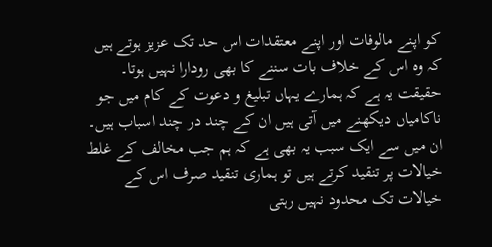کو اپنے مالوفات اور اپنے معتقدات اس حد تک عزیز ہوتے ہیں کہ وہ اس کے خلاف بات سننے کا بھی رودارا نہیں ہوتا۔ حقیقت یہ ہے کہ ہمارے یہاں تبلیغ و دعوت کے کام میں جو ناکامیاں دیکھنے میں آتی ہیں ان کے چند در چند اسباب ہیں۔ ان میں سے ایک سبب یہ بھی ہے کہ ہم جب مخالف کے غلط خیالات پر تنقید کرتے ہیں تو ہماری تنقید صرف اس کے خیالات تک محدود نہیں رہتی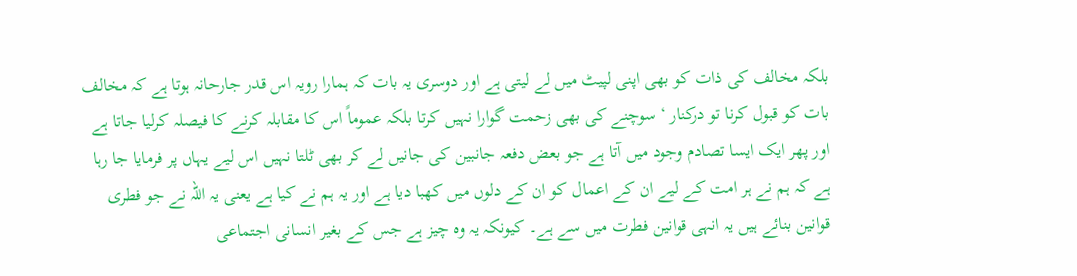بلکہ مخالف کی ذات کو بھی اپنی لپیٹ میں لے لیتی ہے اور دوسری یہ بات کہ ہمارا رویہ اس قدر جارحانہ ہوتا ہے کہ مخالف بات کو قبول کرنا تو درکنار ‘ سوچنے کی بھی زحمت گوارا نہیں کرتا بلکہ عموماً اس کا مقابلہ کرنے کا فیصلہ کرلیا جاتا ہے اور پھر ایک ایسا تصادم وجود میں آتا ہے جو بعض دفعہ جانبین کی جانیں لے کر بھی ٹلتا نہیں اس لیے یہاں پر فرمایا جا رہا ہے کہ ہم نے ہر امت کے لیے ان کے اعمال کو ان کے دلوں میں کھبا دیا ہے اور یہ ہم نے کیا ہے یعنی یہ اللہ نے جو فطری قوانین بنائے ہیں یہ انہی قوانین فطرت میں سے ہے۔ کیونکہ یہ وہ چیز ہے جس کے بغیر انسانی اجتماعی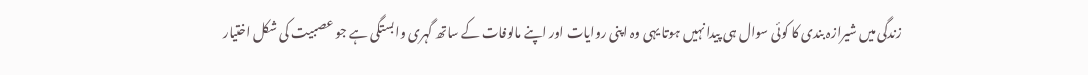زندگی میں شیرازہ بندی کا کوئی سوال ہی پیدا نہیں ہوتا یہی وہ اپنی روایات اور اپنے مالوفات کے ساتھ گہری وابستگی ہے جو عصبیت کی شکل اختیار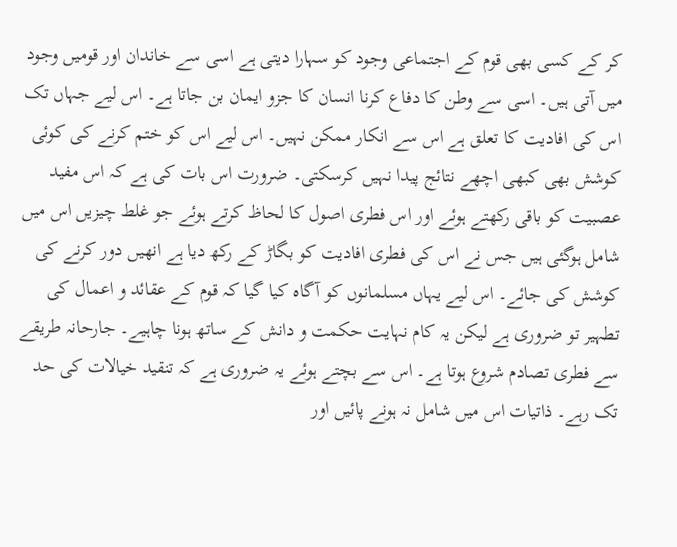کر کے کسی بھی قوم کے اجتماعی وجود کو سہارا دیتی ہے اسی سے خاندان اور قومیں وجود میں آتی ہیں۔ اسی سے وطن کا دفاع کرنا انسان کا جزو ایمان بن جاتا ہے۔ اس لیے جہاں تک اس کی افادیت کا تعلق ہے اس سے انکار ممکن نہیں۔ اس لیے اس کو ختم کرنے کی کوئی کوشش بھی کبھی اچھے نتائج پیدا نہیں کرسکتی۔ ضرورت اس بات کی ہے کہ اس مفید عصبیت کو باقی رکھتے ہوئے اور اس فطری اصول کا لحاظ کرتے ہوئے جو غلط چیزیں اس میں شامل ہوگئی ہیں جس نے اس کی فطری افادیت کو بگاڑ کے رکھ دیا ہے انھیں دور کرنے کی کوشش کی جائے۔ اس لیے یہاں مسلمانوں کو آگاہ کیا گیا کہ قوم کے عقائد و اعمال کی تطہیر تو ضروری ہے لیکن یہ کام نہایت حکمت و دانش کے ساتھ ہونا چاہیے۔ جارحانہ طریقے سے فطری تصادم شروع ہوتا ہے۔ اس سے بچتے ہوئے یہ ضروری ہے کہ تنقید خیالات کی حد تک رہے۔ ذاتیات اس میں شامل نہ ہونے پائیں اور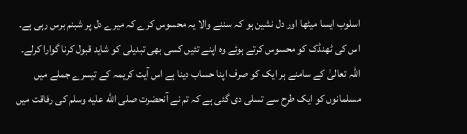اسلوب ایسا میٹھا اور دل نشین ہو کہ سننے والا یہ محسوس کرے کہ میرے دل پر شبنم برس رہی ہے۔ اس کی ٹھنڈک کو محسوس کرتے ہوئے وہ اپنے تئیں کسی بھی تبدیلی کو شاید قبول کرنا گوارا کرلے۔ اللہ تعالیٰ کے سامنے ہر ایک کو صرف اپنا حساب دینا ہے اس آیت کریمہ کے تیسرے جملے میں مسلمانوں کو ایک طرح سے تسلی دی گئی ہے کہ تم نے آنحضرت صلى الله عليه وسلم کی رفاقت میں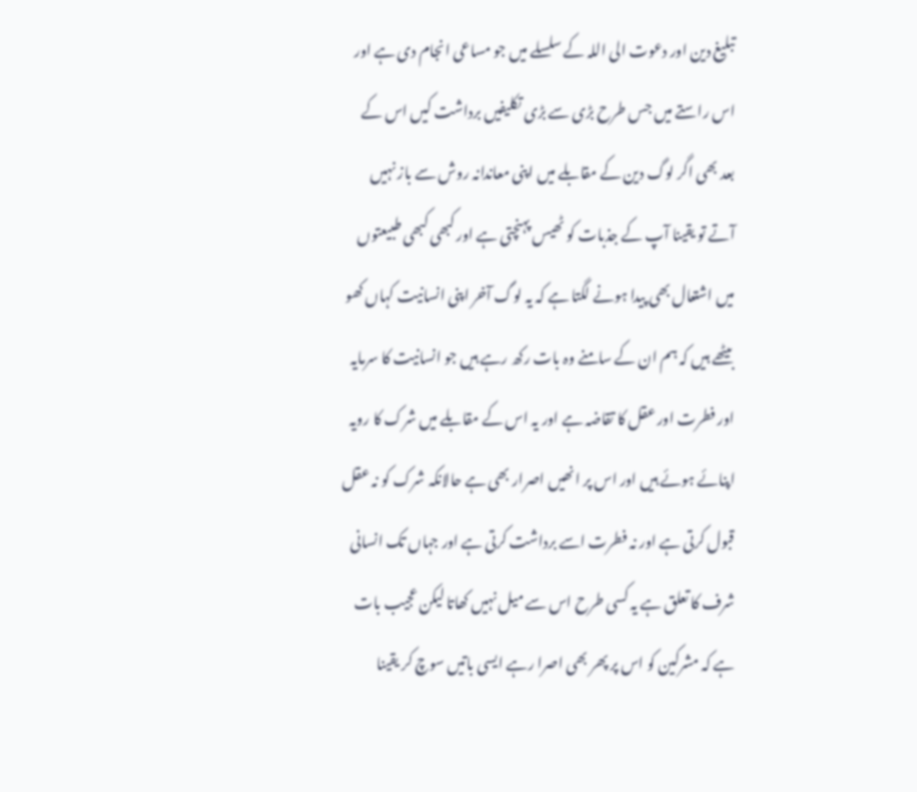تبلیغ دین اور دعوت الی اللہ کے سلسلے میں جو مساعی انجام دی ہے اور اس راستے میں جس طرح بڑی سے بڑی تکلیفیں برداشت کیں اس کے بعد بھی اگر لوگ دین کے مقابلے میں اپنی معاندانہ روش سے باز نہیں آتے تو یقینا آپ کے جذبات کو ٹھیس پہنچتی ہے اور کبھی کبھی طبیعتوں میں اشتعال بھی پیدا ہونے لگتا ہے کہ یہ لوگ آخر اپنی انسانیت کہاں کھو بیٹھے ہیں کہ ہم ان کے سامنے وہ بات رکھ رہے ہیں جو انسانیت کا سرمایہ اور فطرت اور عقل کا تقاضہ ہے اور یہ اس کے مقابلے میں شرک کا رویہ اپنائے ہوئے ہیں اور اس پر انھیں اصرار بھی ہے حالانکہ شرک کو نہ عقل قبول کرتی ہے اور نہ فطرت اسے برداشت کرتی ہے اور جہاں تک انسانی شرف کا تعلق ہے یہ کسی طرح اس سے میل نہیں کھاتا لیکن عجیب بات ہے کہ مشرکین کو اس پر پھر بھی اصرا رہے ایسی باتیں سوچ کر یقینا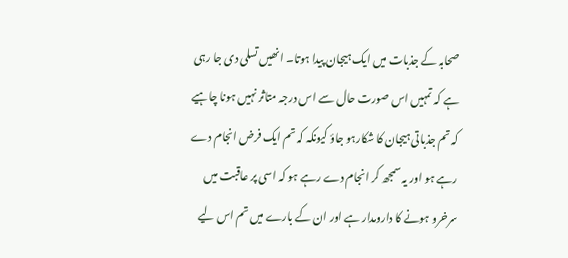صحابہ کے جذبات میں ایک ہیجان پیدا ہوتا۔ انھیں تسلی دی جا رہی ہے کہ تمہیں اس صورت حال سے اس درجہ متاثر نہیں ہونا چاہیے کہ تم جذباتی ہیجان کا شکارہو جاؤ کیونکہ کہ تم ایک فرض انجام دے رہے ہو اور یہ سمجھ کر انجام دے رہے ہو کہ اسی پر عاقبت میں سرخرو ہونے کا دارومدار ہے اور ان کے بارے میں تم اس لیے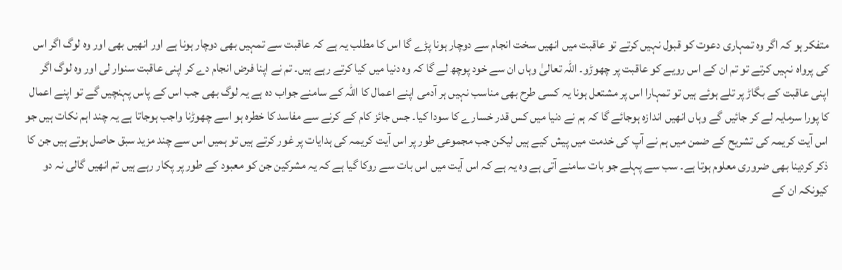متفکر ہو کہ اگر وہ تمہاری دعوت کو قبول نہیں کرتے تو عاقبت میں انھیں سخت انجام سے دوچار ہونا پڑے گا اس کا مطلب یہ ہے کہ عاقبت سے تمہیں بھی دوچار ہونا ہے اور انھیں بھی اور وہ لوگ اگر اس کی پرواہ نہیں کرتے تو تم ان کے اس رویے کو عاقبت پر چھوڑو۔ اللہ تعالیٰ وہاں ان سے خود پوچھ لے گا کہ وہ دنیا میں کیا کرتے رہے ہیں۔ تم نے اپنا فرض انجام دے کر اپنی عاقبت سنوار لی اور وہ لوگ اگر اپنی عاقبت کے بگاڑ پر تلے ہوئے ہیں تو تمہارا اس پر مشتعل ہونا یہ کسی طرح بھی مناسب نہیں ہر آدمی اپنے اعمال کا اللہ کے سامنے جواب دہ ہے یہ لوگ بھی جب اس کے پاس پہنچیں گے تو اپنے اعمال کا پورا سرمایہ لے کر جائیں گے وہاں انھیں اندازہ ہوجائے گا کہ ہم نے دنیا میں کس قدر خسارے کا سودا کیا۔ جس جائز کام کے کرنے سے مفاسد کا خطرہ ہو اسے چھوڑنا واجب ہوجاتا ہے یہ چند اہم نکات ہیں جو اس آیت کریمہ کی تشریح کے ضمن میں ہم نے آپ کی خدمت میں پیش کیے ہیں لیکن جب مجموعی طور پر اس آیت کریمہ کی ہدایات پر غور کرتے ہیں تو ہمیں اس سے چند مزید سبق حاصل ہوتے ہیں جن کا ذکر کردینا بھی ضروری معلوم ہوتا ہے۔ سب سے پہلے جو بات سامنے آتی ہے وہ یہ ہے کہ اس آیت میں اس بات سے روکا گیا ہے کہ یہ مشرکین جن کو معبود کے طور پر پکار رہے ہیں تم انھیں گالی نہ دو کیونکہ ان کے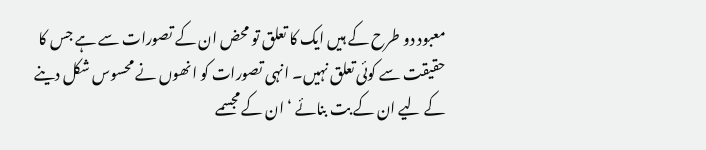معبود دو طرح کے ہیں ایک کا تعلق تو محض ان کے تصورات سے ہے جس کا حقیقت سے کوئی تعلق نہیں۔ انہی تصورات کو انھوں نے محسوس شکل دینے کے لیے ان کے بت بنائے ‘ ان کے مجسمے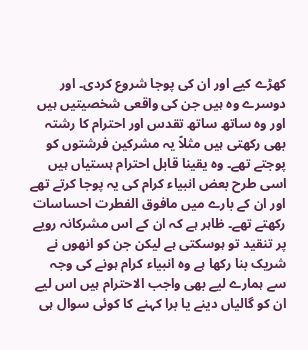کھڑے کیے اور ان کی پوجا شروع کردی۔ اور دوسرے وہ ہیں جن کی واقعی شخصیتیں ہیں اور وہ ساتھ ساتھ تقدس اور احترام کا رشتہ بھی رکھتی ہیں مثلاً یہ مشرکین فرشتوں کو پوجتے تھے۔ وہ یقینا قابل احترام ہستیاں ہیں اسی طرح بعض انبیاء کرام کی یہ پوجا کرتے تھے اور ان کے بارے میں مافوق الفطرت احساسات رکھتے تھے۔ ظاہر ہے کہ ان کے اس مشرکانہ رویے پر تنقید تو ہوسکتی ہے لیکن جن کو انھوں نے شریک بنا رکھا ہے وہ انبیاء کرام ہونے کی وجہ سے ہمارے لیے بھی واجب الاحترام ہیں اس لیے ان کو گالیاں دینے یا برا کہنے کا کوئی سوال ہی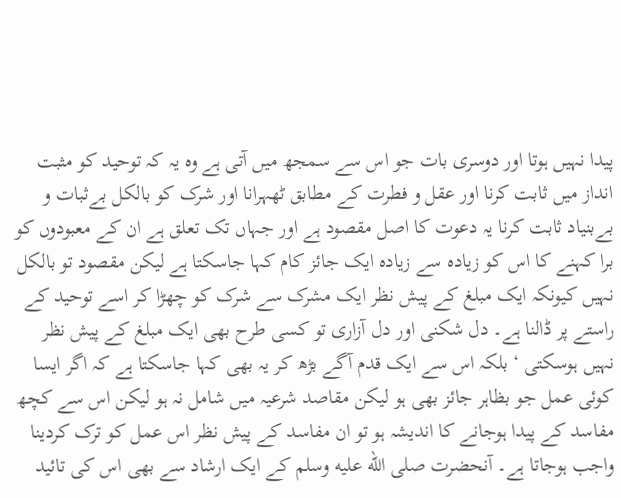پیدا نہیں ہوتا اور دوسری بات جو اس سے سمجھ میں آتی ہے وہ یہ کہ توحید کو مثبت انداز میں ثابت کرنا اور عقل و فطرت کے مطابق ٹھہرانا اور شرک کو بالکل بےثبات و بےبنیاد ثابت کرنا یہ دعوت کا اصل مقصود ہے اور جہاں تک تعلق ہے ان کے معبودوں کو برا کہنے کا اس کو زیادہ سے زیادہ ایک جائز کام کہا جاسکتا ہے لیکن مقصود تو بالکل نہیں کیونکہ ایک مبلغ کے پیش نظر ایک مشرک سے شرک کو چھڑا کر اسے توحید کے راستے پر ڈالنا ہے۔ دل شکنی اور دل آزاری تو کسی طرح بھی ایک مبلغ کے پیش نظر نہیں ہوسکتی ‘ بلکہ اس سے ایک قدم آگے بڑھ کر یہ بھی کہا جاسکتا ہے کہ اگر ایسا کوئی عمل جو بظاہر جائز بھی ہو لیکن مقاصد شرعیہ میں شامل نہ ہو لیکن اس سے کچھ مفاسد کے پیدا ہوجانے کا اندیشہ ہو تو ان مفاسد کے پیش نظر اس عمل کو ترک کردینا واجب ہوجاتا ہے۔ آنحضرت صلى الله عليه وسلم کے ایک ارشاد سے بھی اس کی تائید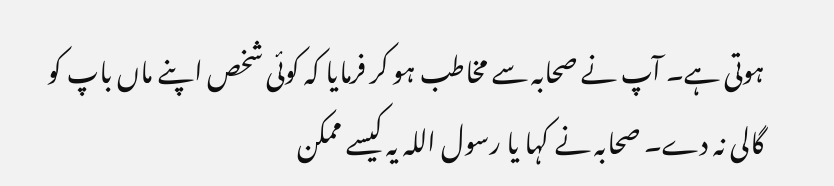ہوتی ہے۔ آپ نے صحابہ سے مخاطب ہو کر فرمایا کہ کوئی شخص اپنے ماں باپ کو گالی نہ دے۔ صحابہ نے کہا یا رسول اللہ یہ کیسے ممکن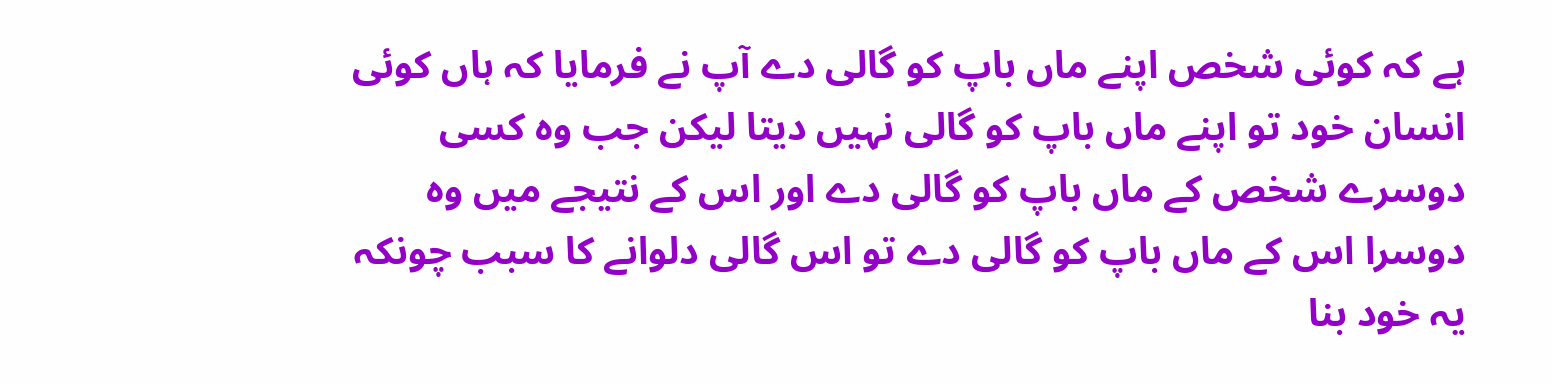ہے کہ کوئی شخص اپنے ماں باپ کو گالی دے آپ نے فرمایا کہ ہاں کوئی انسان خود تو اپنے ماں باپ کو گالی نہیں دیتا لیکن جب وہ کسی دوسرے شخص کے ماں باپ کو گالی دے اور اس کے نتیجے میں وہ دوسرا اس کے ماں باپ کو گالی دے تو اس گالی دلوانے کا سبب چونکہ یہ خود بنا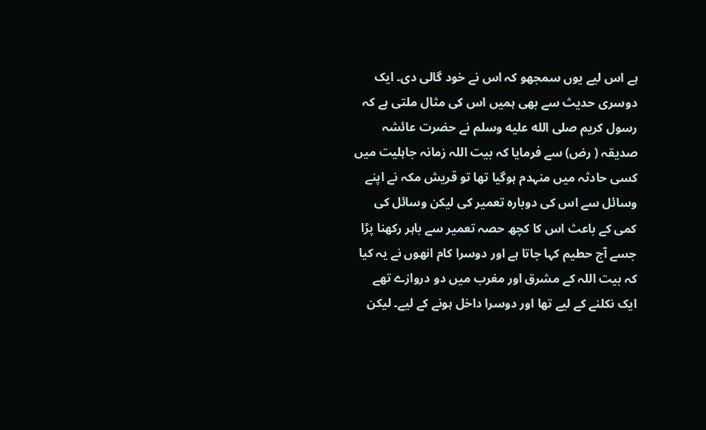ہے اس لیے یوں سمجھو کہ اس نے خود گالی دی۔ ایک دوسری حدیث سے بھی ہمیں اس کی مثال ملتی ہے کہ رسول کریم صلى الله عليه وسلم نے حضرت عائشہ صدیقہ ( رض) سے فرمایا کہ بیت اللہ زمانہ جاہلیت میں کسی حادثہ میں منہدم ہوگیا تھا تو قریش مکہ نے اپنے وسائل سے اس کی دوبارہ تعمیر کی لیکن وسائل کی کمی کے باعث اس کا کچھ حصہ تعمیر سے باہر رکھنا پڑا جسے آج حطیم کہا جاتا ہے اور دوسرا کام انھوں نے یہ کیا کہ بیت اللہ کے مشرق اور مغرب میں دو دروازے تھے ایک نکلنے کے لیے تھا اور دوسرا داخل ہونے کے لیے۔ لیکن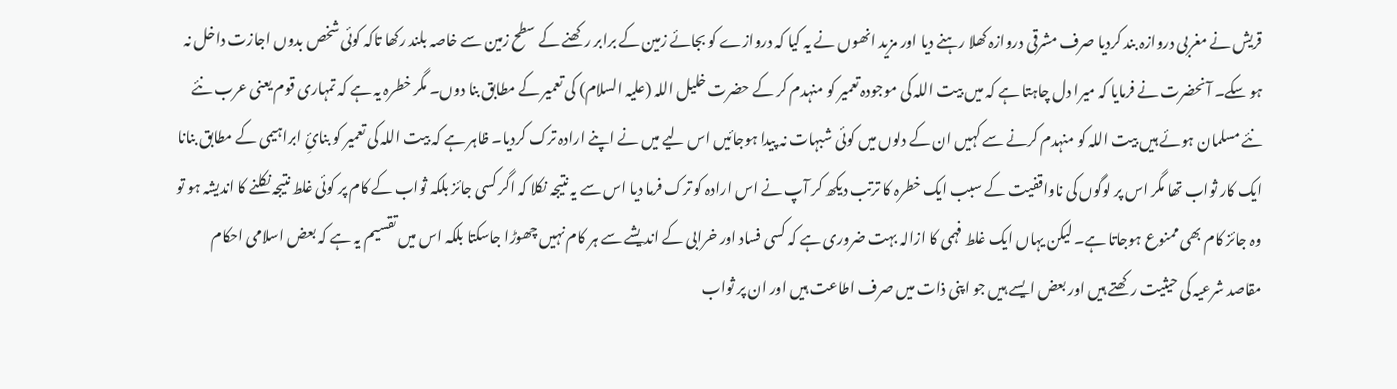قریش نے مغربی دروازہ بند کردیا صرف مشرقی دروازہ کھلا رہنے دیا اور مزید انھوں نے یہ کیا کہ دروازے کو بجائے زمین کے برابر رکھنے کے سطح زمین سے خاصہ بلند رکھا تاکہ کوئی شخص بدوں اجازت داخل نہ ہو سکے۔ آنحضرت نے فرمایا کہ میرا دل چاہتا ہے کہ میں بیت اللہ کی موجودہ تعمیر کو منہدم کر کے حضرت خلیل اللہ (علیہ السلام) کی تعمیر کے مطابق بنا دوں۔ مگر خطرہ یہ ہے کہ تمہاری قوم یعنی عرب نئے نئے مسلمان ہوئے ہیں بیت اللہ کو منہدم کرنے سے کہیں ان کے دلوں میں کوئی شبہات نہ پیدا ہوجائیں اس لیے میں نے اپنے ارادہ ترک کردیا۔ ظاہر ہے کہ بیت اللہ کی تعمیر کو بنائِ ابراہیمی کے مطابق بنانا ایک کار ثواب تھا مگر اس پر لوگوں کی ناواقفیت کے سبب ایک خطرہ کا ترتب دیکھ کر آپ نے اس ارادہ کو ترک فرما دیا اس سے یہ نتیجہ نکلا کہ اگر کسی جائز بلکہ ثواب کے کام پر کوئی غلط نتیجہ نکلنے کا اندیشہ ہو تو وہ جائز کام بھی ممنوع ہوجاتا ہے۔ لیکن یہاں ایک غلط فہمی کا ازالہ بہت ضروری ہے کہ کسی فساد اور خرابی کے اندیشے سے ہر کام نہیں چھوڑا جاسکتا بلکہ اس میں تقسیم یہ ہے کہ بعض اسلامی احکام مقاصد شرعیہ کی حیثیت رکھتے ہیں اور بعض ایسے ہیں جو اپنی ذات میں صرف اطاعت ہیں اور ان پر ثواب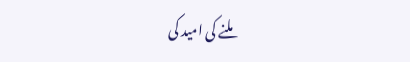ملنے کی امید کی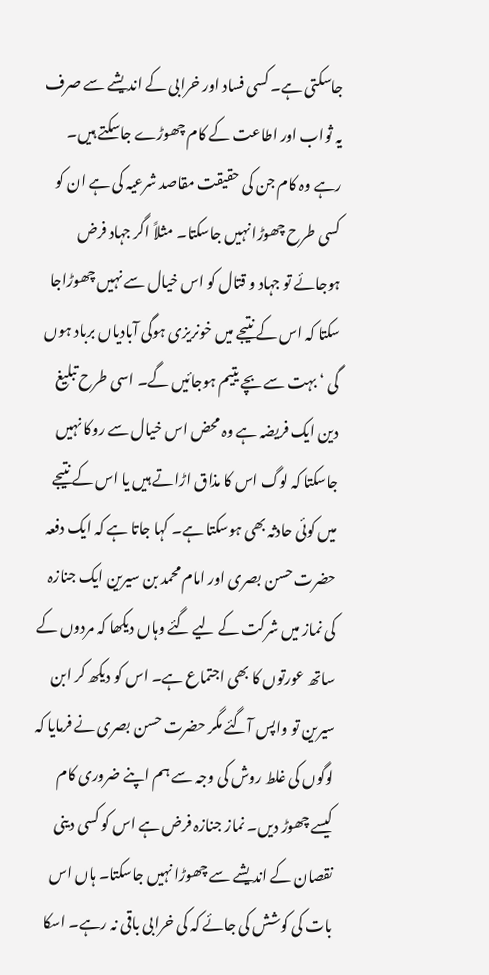جاسکتی ہے۔ کسی فساد اور خرابی کے اندیشے سے صرف یہ ثواب اور اطاعت کے کام چھوڑے جاسکتے ہیں۔ رہے وہ کام جن کی حقیقت مقاصد شرعیہ کی ہے ان کو کسی طرح چھوڑا نہیں جاسکتا۔ مثلاً اگر جہاد فرض ہوجائے تو جہاد و قتال کو اس خیال سے نہیں چھوڑاجا سکتا کہ اس کے نتیجے میں خونریزی ہوگی آبادیاں برباد ہوں گی ‘ بہت سے بچے یتیم ہوجائیں گے۔ اسی طرح تبلیغ دین ایک فریضہ ہے وہ محض اس خیال سے روکا نہیں جاسکتا کہ لوگ اس کا مذاق اڑاتے ہیں یا اس کے نتیجے میں کوئی حادثہ بھی ہوسکتا ہے۔ کہا جاتا ہے کہ ایک دفعہ حضرت حسن بصری اور امام محمد بن سیرین ایک جنازہ کی نماز میں شرکت کے لیے گئے وہاں دیکھا کہ مردوں کے ساتھ عورتوں کا بھی اجتماع ہے۔ اس کو دیکھ کر ابن سیرین تو واپس آگئے مگر حضرت حسن بصری نے فرمایا کہ لوگوں کی غلط روش کی وجہ سے ہم اپنے ضروری کام کیسے چھوڑ دیں۔ نماز جنازہ فرض ہے اس کو کسی دینی نقصان کے اندیشے سے چھوڑا نہیں جاسکتا۔ ہاں اس بات کی کوشش کی جائے کہ کی خرابی باقی نہ رہے۔ اسکا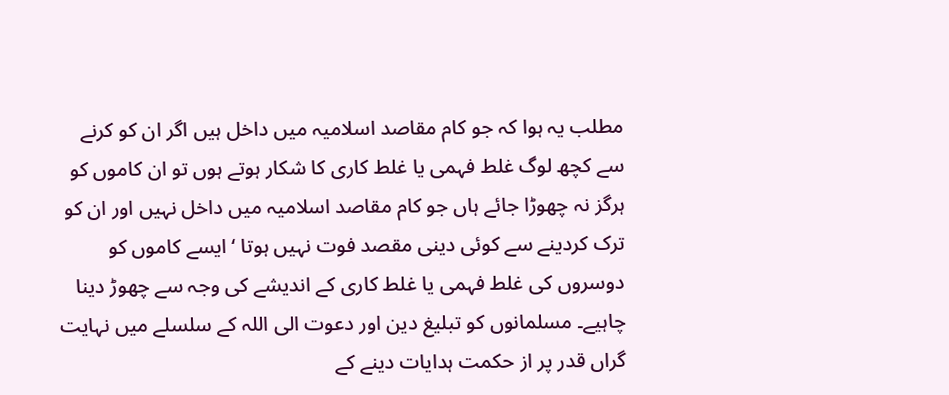مطلب یہ ہوا کہ جو کام مقاصد اسلامیہ میں داخل ہیں اگر ان کو کرنے سے کچھ لوگ غلط فہمی یا غلط کاری کا شکار ہوتے ہوں تو ان کاموں کو ہرگز نہ چھوڑا جائے ہاں جو کام مقاصد اسلامیہ میں داخل نہیں اور ان کو ترک کردینے سے کوئی دینی مقصد فوت نہیں ہوتا ‘ ایسے کاموں کو دوسروں کی غلط فہمی یا غلط کاری کے اندیشے کی وجہ سے چھوڑ دینا چاہیے۔ مسلمانوں کو تبلیغ دین اور دعوت الی اللہ کے سلسلے میں نہایت گراں قدر پر از حکمت ہدایات دینے کے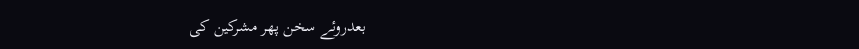بعدروئے سخن پھر مشرکین کی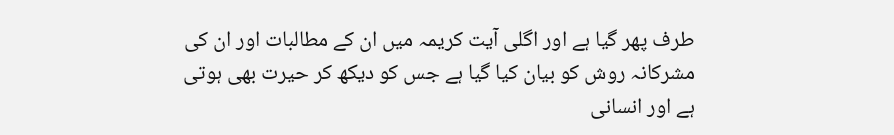طرف پھر گیا ہے اور اگلی آیت کریمہ میں ان کے مطالبات اور ان کی مشرکانہ روش کو بیان کیا گیا ہے جس کو دیکھ کر حیرت بھی ہوتی ہے اور انسانی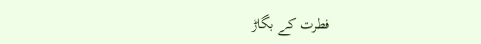فطرت کے بگاڑ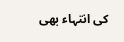کی انتہاء بھی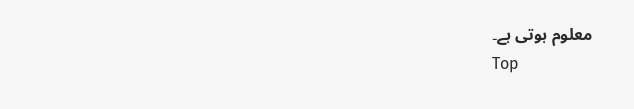معلوم ہوتی ہے۔
Top